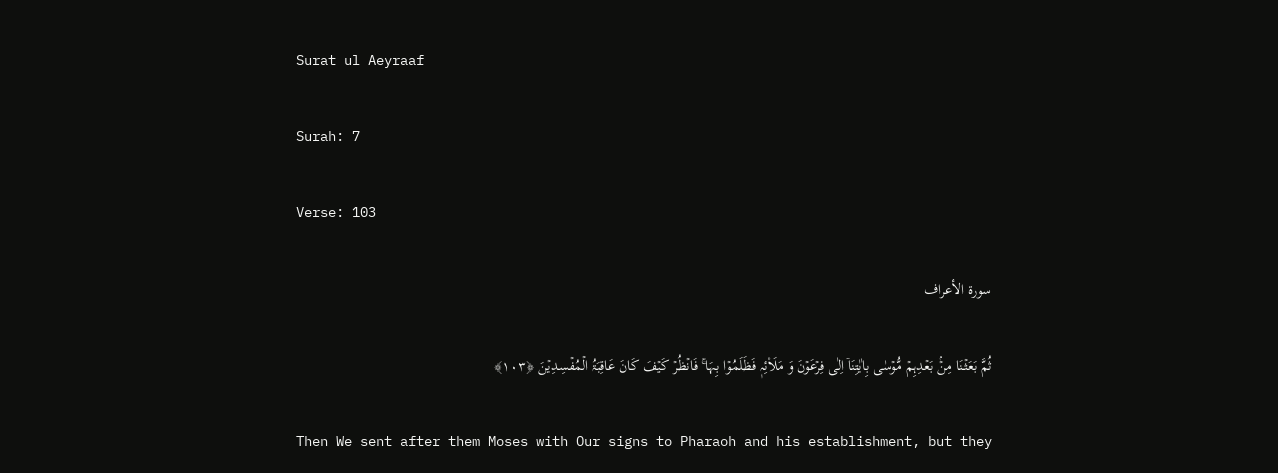Surat ul Aeyraaf

Surah: 7

Verse: 103

سورة الأعراف

ثُمَّ بَعَثۡنَا مِنۡۢ بَعۡدِہِمۡ مُّوۡسٰی بِاٰیٰتِنَاۤ اِلٰی فِرۡعَوۡنَ وَ مَلَا۠ئِہٖ فَظَلَمُوۡا بِہَا ۚ فَانۡظُرۡ کَیۡفَ کَانَ عَاقِبَۃُ الۡمُفۡسِدِیۡنَ ﴿۱۰۳﴾

Then We sent after them Moses with Our signs to Pharaoh and his establishment, but they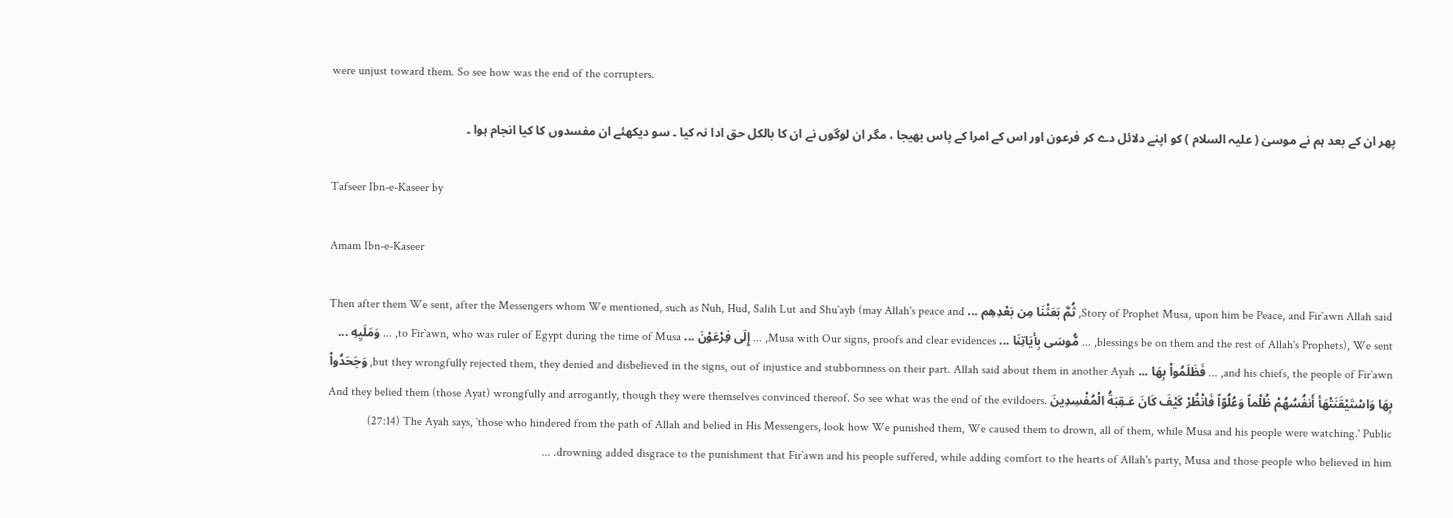were unjust toward them. So see how was the end of the corrupters.

پھر ان کے بعد ہم نے موسیٰ ( علیہ السلام ) کو اپنے دلائل دے کر فرعون اور اس کے امرا کے پاس بھیجا ، مگر ان لوگوں نے ان کا بالکل حق ادا نہ کیا ۔ سو دیکھئے ان مفسدوں کا کیا انجام ہوا ۔

Tafseer Ibn-e-Kaseer by

Amam Ibn-e-Kaseer

Story of Prophet Musa, upon him be Peace, and Fir`awn Allah said, ثُمَّ بَعَثْنَا مِن بَعْدِهِم ... Then after them We sent, after the Messengers whom We mentioned, such as Nuh, Hud, Salih Lut and Shu`ayb (may Allah's peace and blessings be on them and the rest of Allah's Prophets), We sent, ... مُّوسَى بِأيَاتِنَا ... Musa with Our signs, proofs and clear evidences, ... إِلَى فِرْعَوْنَ ... to Fir`awn, who was ruler of Egypt during the time of Musa, ... وَمَلَيِهِ ... and his chiefs, the people of Fir`awn, ... فَظَلَمُواْ بِهَا ... but they wrongfully rejected them, they denied and disbelieved in the signs, out of injustice and stubbornness on their part. Allah said about them in another Ayah, وَجَحَدُواْ بِهَا وَاسْتَيْقَنَتْهَأ أَنفُسُهُمْ ظُلْماً وَعُلُوّاً فَانْظُرْ كَيْفَ كَانَ عَـقِبَةُ الْمُفْسِدِينَ And they belied them (those Ayat) wrongfully and arrogantly, though they were themselves convinced thereof. So see what was the end of the evildoers. (27:14) The Ayah says, `those who hindered from the path of Allah and belied in His Messengers, look how We punished them, We caused them to drown, all of them, while Musa and his people were watching.' Public drowning added disgrace to the punishment that Fir`awn and his people suffered, while adding comfort to the hearts of Allah's party, Musa and those people who believed in him. ...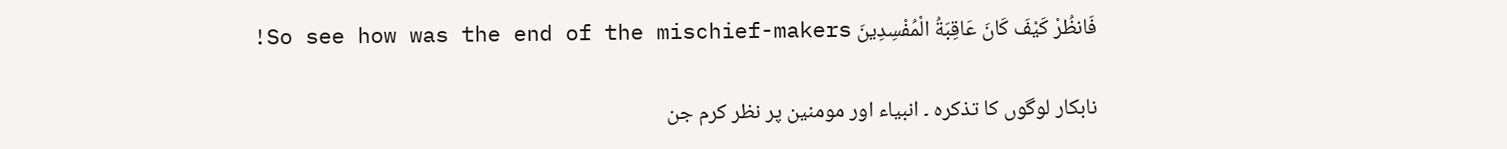فَانظُرْ كَيْفَ كَانَ عَاقِبَةُ الْمُفْسِدِينَ So see how was the end of the mischief-makers!

نابکار لوگوں کا تذکرہ ۔ انبیاء اور مومنین پر نظر کرم جن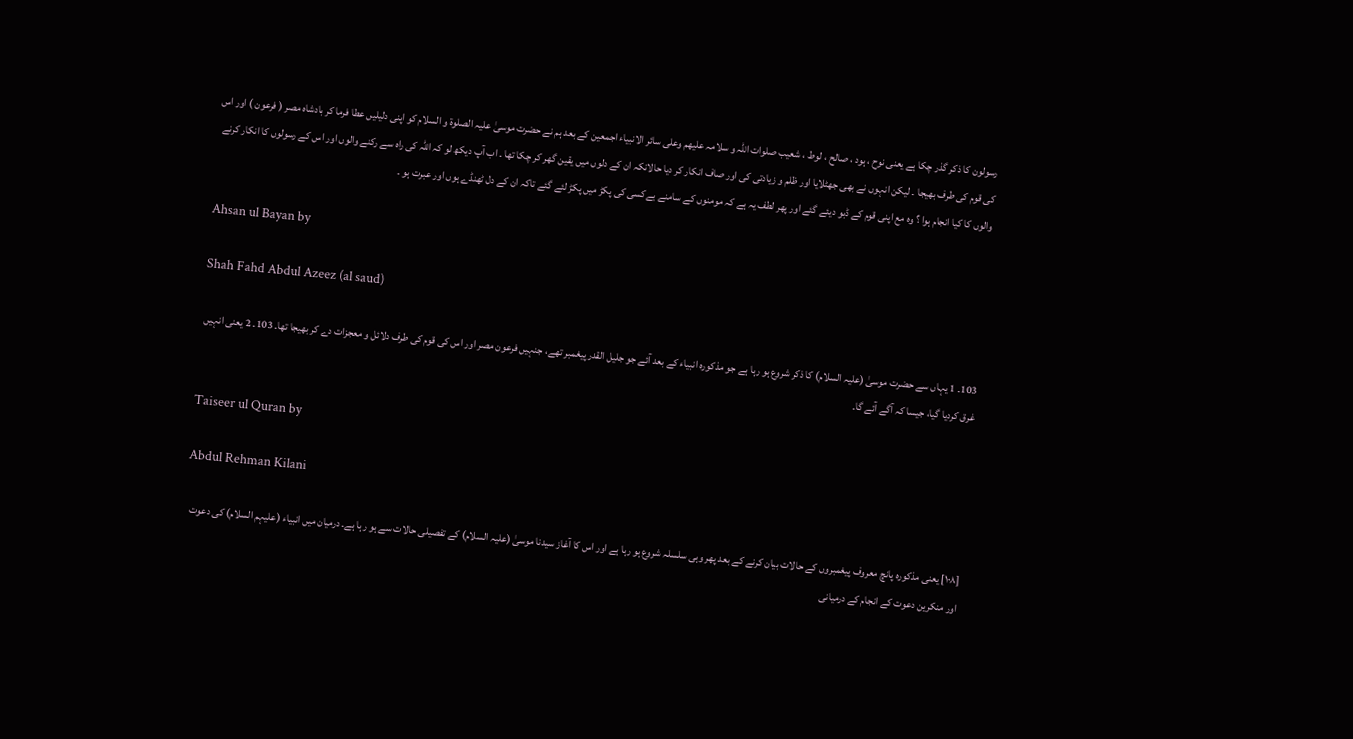رسولون کا ذکر گذر چکا ہے یعنی نوح ، ہود ، صالح ، لوط ، شعیب صلوات اللہ و سلامہ علیھم وعلی سائر الانبیاء اجمعین کے بعد ہم نے حضرت موسیٰ علیہ الصلوۃ و السلام کو اپنی دلیلیں عطا فرما کر بادشاہ مصر ( فرعون ) اور اس کی قوم کی طرف بھیجا ۔ لیکن انہوں نے بھی جھٹلایا اور ظلم و زیادتی کی اور صاف انکار کر دیا حالانکہ ان کے دلوں میں یقین گھر کر چکا تھا ۔ اب آپ دیکھ لو کہ اللہ کی راہ سے رکنے والوں اور اس کے رسولوں کا انکار کرنے والوں کا کیا انجام ہوا ؟ وہ مع اپنی قوم کے ڈبو دیئے گئے اور پھر لطف یہ ہے کہ مومنوں کے سامنے بےکسی کی پکڑ میں پکڑ لئے گئے تاکہ ان کے دل ٹھنڈے ہوں اور عبرت ہو ۔

Ahsan ul Bayan by

Shah Fahd Abdul Azeez (al saud)

103۔ 1 یہاں سے حضرت موسیٰ (علیہ السلام) کا ذکر شروع ہو رہا ہے جو مذکورہ انبیاء کے بعد آئے جو جلیل القدر پیغمبر تھے، جنہیں فرعون مصر اور اس کی قوم کی طرف دلائل و معجزات دے کر بھیجا تھا۔ 103۔ 2 یعنی انہیں غرق کردیا گیا، جیسا کہ آگے آئے گا۔

Taiseer ul Quran by

Abdul Rehman Kilani

[١٠٨] یعنی مذکورہ پانچ معروف پیغمبروں کے حالات بیان کرنے کے بعد پھر وہی سلسلہ شروع ہو رہا ہے اور اس کا آغاز سیدنا موسیٰ (علیہ السلام) کے تفصیلی حالات سے ہو رہا ہے۔ درمیان میں انبیاء (علیہم السلام) کی دعوت اور منکرین دعوت کے انجام کے درمیانی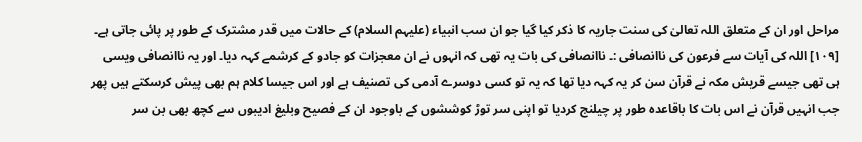مراحل اور ان کے متعلق اللہ تعالیٰ کی سنت جاریہ کا ذکر کیا گیا جو ان سب انبیاء (علیہم السلام) کے حالات میں قدر مشترک کے طور پر پائی جاتی ہے۔ [١٠٩] اللہ کی آیات سے فرعون کی ناانصافی :۔ ناانصافی کی بات یہ تھی کہ انہوں نے ان معجزات کو جادو کے کرشمے کہہ دیا۔ اور یہ ناانصافی ویسی ہی تھی جیسے قریش مکہ نے قرآن سن کر یہ کہہ دیا تھا کہ یہ تو کسی دوسرے آدمی کی تصنیف ہے اور اس جیسا کلام ہم بھی پیش کرسکتے ہیں پھر جب انہیں قرآن نے اس بات کا باقاعدہ طور پر چیلنج کردیا تو اپنی سر توڑ کوششوں کے باوجود ان کے فصیح وبلیغ ادیبوں سے کچھ بھی بن سر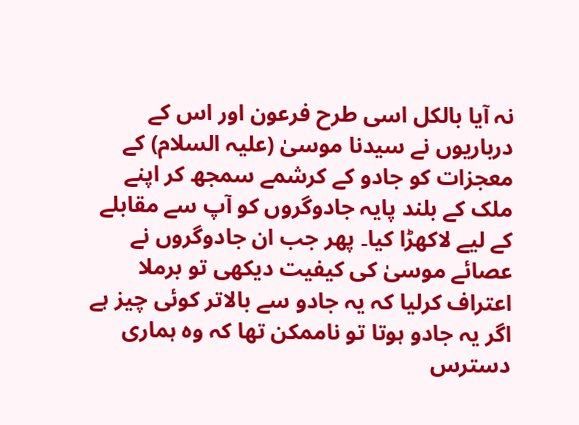نہ آیا بالکل اسی طرح فرعون اور اس کے درباریوں نے سیدنا موسیٰ (علیہ السلام) کے معجزات کو جادو کے کرشمے سمجھ کر اپنے ملک کے بلند پایہ جادوگروں کو آپ سے مقابلے کے لیے لاکھڑا کیا۔ پھر جب ان جادوگروں نے عصائے موسیٰ کی کیفیت دیکھی تو برملا اعتراف کرلیا کہ یہ جادو سے بالاتر کوئی چیز ہے اگر یہ جادو ہوتا تو ناممکن تھا کہ وہ ہماری دسترس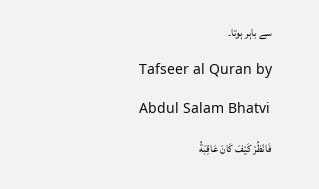سے باہر ہوتا۔

Tafseer al Quran by

Abdul Salam Bhatvi

فَانْظُرْ كَيْفَ كَانَ عَاقِبَةُ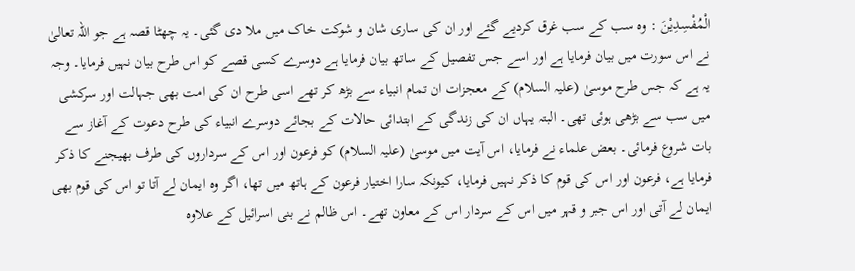الْمُفْسِدِيْنَ : وہ سب کے سب غرق کردیے گئے اور ان کی ساری شان و شوکت خاک میں ملا دی گئی۔ یہ چھٹا قصہ ہے جو اللہ تعالیٰ نے اس سورت میں بیان فرمایا ہے اور اسے جس تفصیل کے ساتھ بیان فرمایا ہے دوسرے کسی قصے کو اس طرح بیان نہیں فرمایا۔ وجہ یہ ہے کہ جس طرح موسیٰ (علیہ السلام) کے معجزات ان تمام انبیاء سے بڑھ کر تھے اسی طرح ان کی امت بھی جہالت اور سرکشی میں سب سے بڑھی ہوئی تھی۔ البتہ یہاں ان کی زندگی کے ابتدائی حالات کے بجائے دوسرے انبیاء کی طرح دعوت کے آغاز سے بات شروع فرمائی۔ بعض علماء نے فرمایا، اس آیت میں موسیٰ (علیہ السلام) کو فرعون اور اس کے سرداروں کی طرف بھیجنے کا ذکر فرمایا ہے، فرعون اور اس کی قوم کا ذکر نہیں فرمایا، کیونکہ سارا اختیار فرعون کے ہاتھ میں تھا، اگر وہ ایمان لے آتا تو اس کی قوم بھی ایمان لے آتی اور اس جبر و قہر میں اس کے سردار اس کے معاون تھے۔ اس ظالم نے بنی اسرائیل کے علاوہ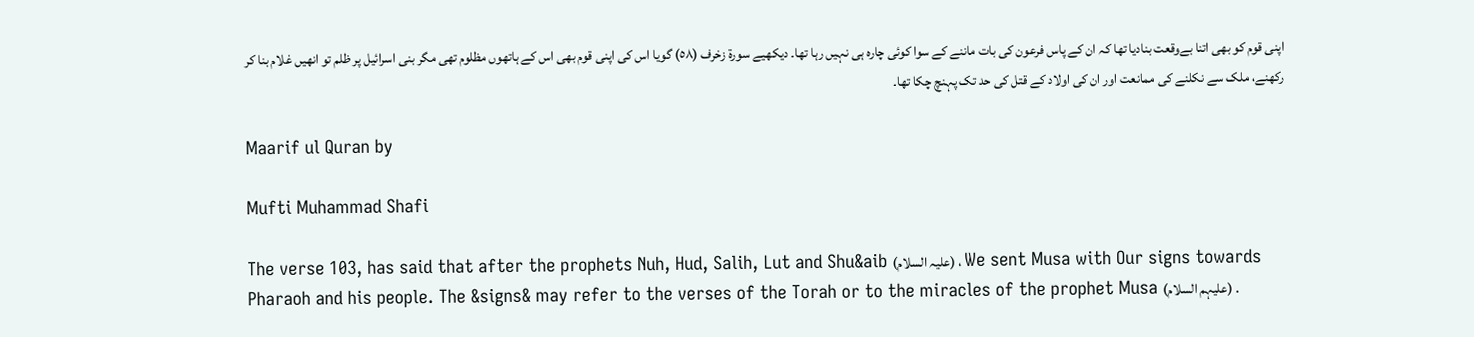اپنی قوم کو بھی اتنا بےوقعت بنادیا تھا کہ ان کے پاس فرعون کی بات ماننے کے سوا کوئی چارہ ہی نہیں رہا تھا۔ دیکھیے سورة زخرف (٥٨) گویا اس کی اپنی قوم بھی اس کے ہاتھوں مظلوم تھی مگر بنی اسرائیل پر ظلم تو انھیں غلام بنا کر رکھنے، ملک سے نکلنے کی ممانعت اور ان کی اولاد کے قتل کی حد تک پہنچ چکا تھا۔

Maarif ul Quran by

Mufti Muhammad Shafi

The verse 103, has said that after the prophets Nuh, Hud, Salih, Lut and Shu&aib (علیہ السلام) ، We sent Musa with Our signs towards Pharaoh and his people. The &signs& may refer to the verses of the Torah or to the miracles of the prophet Musa (علیہم السلام) .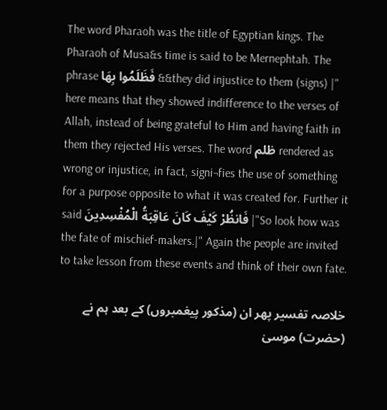The word Pharaoh was the title of Egyptian kings. The Pharaoh of Musa&s time is said to be Mernephtah. The phrase فَظَلَمُوا بِهَا &&they did injustice to them (signs) |" here means that they showed indifference to the verses of Allah, instead of being grateful to Him and having faith in them they rejected His verses. The word ظلم rendered as wrong or injustice, in fact, signi¬fies the use of something for a purpose opposite to what it was created for. Further it said فَانظُرْ‌ كَيْفَ كَانَ عَاقِبَةُ الْمُفْسِدِينَ |"So look how was the fate of mischief-makers.|" Again the people are invited to take lesson from these events and think of their own fate.

خلاصہ تفسیر پھر ان (مذکور پیغمبروں) کے بعد ہم نے (حضرت) موسیٰ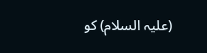(علیہ السلام) کو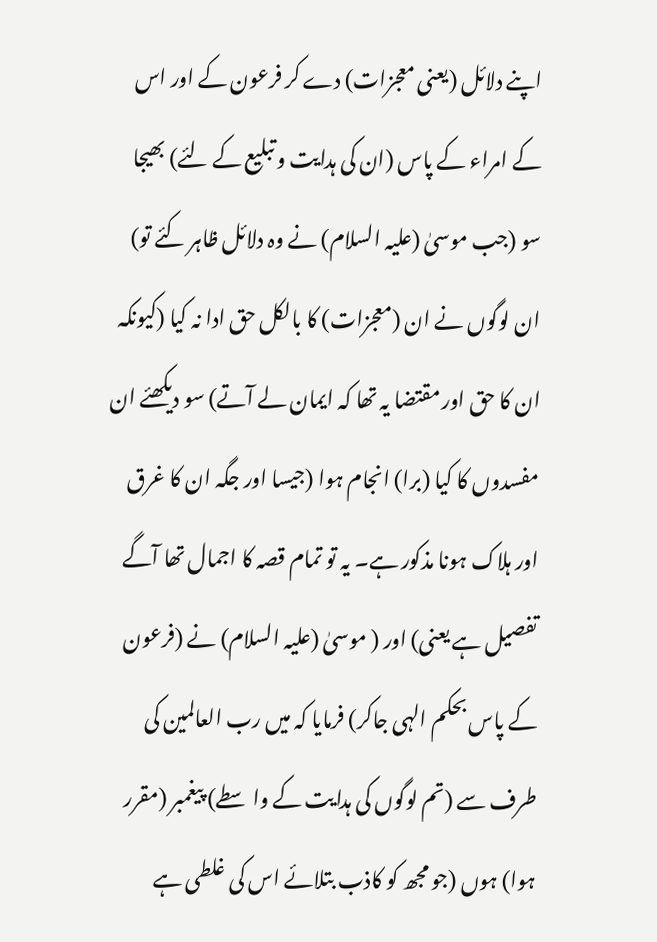اپنے دلائل (یعنی معجزات) دے کر فرعون کے اور اس کے امراء کے پاس (ان کی ہدایت و تبلیع کے لئے) بھیجا سو (جب موسیٰ (علیہ السلام) نے وہ دلائل ظاہر کئے تو) ان لوگوں نے ان (معجزات) کا بالکل حق ادا نہ کیا (کیونکہ ان کا حق اور مقتضا یہ تھا کہ ایمان لے آتے) سو دیکھئے ان مفسدوں کا کیا (برا) انجام ہوا (جیسا اور جگہ ان کا غرق اور ہلاک ہونا مذکور ہے۔ یہ تو تمام قصہ کا اجمال تھا آگے تفصیل ہے یعنی) اور ( موسیٰ (علیہ السلام) نے (فرعون کے پاس بحکم الہی جاکر) فرمایا کہ میں رب العالمین کی طرف سے (تم لوگوں کی ہدایت کے واسطے) پیغمبر (مقرر ہوا) ہوں (جو مجھ کو کاذب بتلائے اس کی غلطی ہے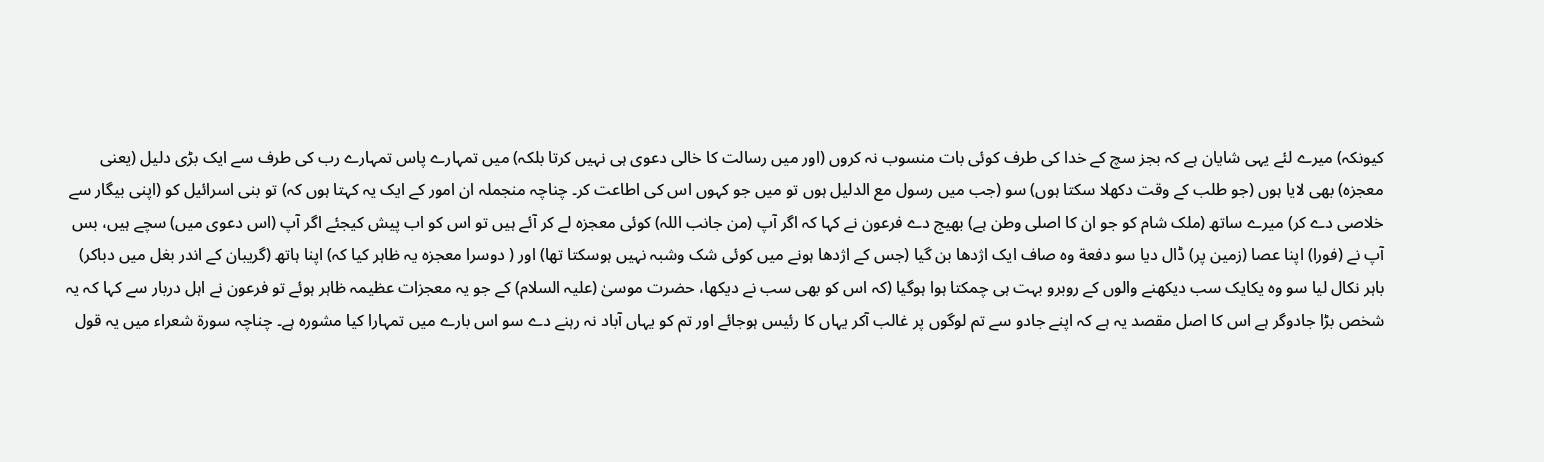کیونکہ) میرے لئے یہی شایان ہے کہ بجز سچ کے خدا کی طرف کوئی بات منسوب نہ کروں (اور میں رسالت کا خالی دعوی ہی نہیں کرتا بلکہ) میں تمہارے پاس تمہارے رب کی طرف سے ایک بڑی دلیل (یعنی معجزہ) بھی لایا ہوں (جو طلب کے وقت دکھلا سکتا ہوں) سو (جب میں رسول مع الدلیل ہوں تو میں جو کہوں اس کی اطاعت کر۔ چناچہ منجملہ ان امور کے ایک یہ کہتا ہوں کہ) تو بنی اسرائیل کو (اپنی بیگار سے خلاصی دے کر) میرے ساتھ (ملک شام کو جو ان کا اصلی وطن ہے) بھیج دے فرعون نے کہا کہ اگر آپ (من جانب اللہ) کوئی معجزہ لے کر آئے ہیں تو اس کو اب پیش کیجئے اگر آپ (اس دعوی میں) سچے ہیں، بس آپ نے (فورا) اپنا عصا (زمین پر) ڈال دیا سو دفعة وہ صاف ایک اژدھا بن گیا (جس کے اژدھا ہونے میں کوئی شک وشبہ نہیں ہوسکتا تھا) اور ( دوسرا معجزہ یہ ظاہر کیا کہ) اپنا ہاتھ (گریبان کے اندر بغل میں دباکر) باہر نکال لیا سو وہ یکایک سب دیکھنے والوں کے روبرو بہت ہی چمکتا ہوا ہوگیا (کہ اس کو بھی سب نے دیکھا، حضرت موسیٰ (علیہ السلام) کے جو یہ معجزات عظیمہ ظاہر ہوئے تو فرعون نے اہل دربار سے کہا کہ یہ شخص بڑا جادوگر ہے اس کا اصل مقصد یہ ہے کہ اپنے جادو سے تم لوگوں پر غالب آکر یہاں کا رئیس ہوجائے اور تم کو یہاں آباد نہ رہنے دے سو اس بارے میں تمہارا کیا مشورہ ہے۔ چناچہ سورة شعراء میں یہ قول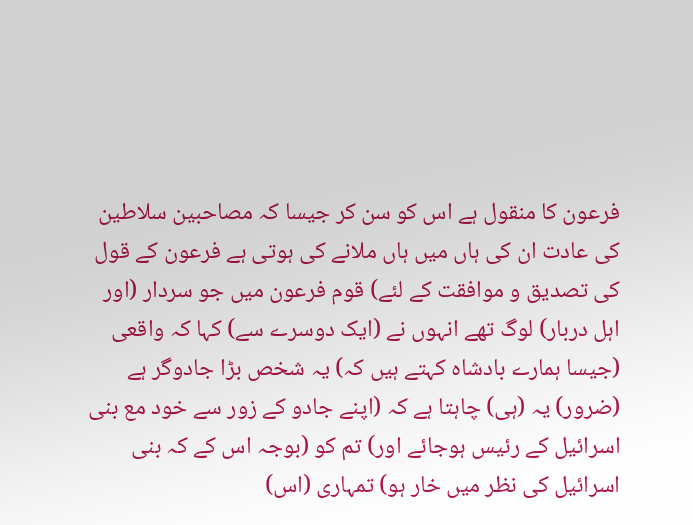فرعون کا منقول ہے اس کو سن کر جیسا کہ مصاحبین سلاطین کی عادت ان کی ہاں میں ہاں ملانے کی ہوتی ہے فرعون کے قول کی تصدیق و موافقت کے لئے) قوم فرعون میں جو سردار (اور اہل دربار) لوگ تھے انہوں نے (ایک دوسرے سے) کہا کہ واقعی (جیسا ہمارے بادشاہ کہتے ہیں کہ) یہ شخص بڑا جادوگر ہے (ضرور) یہ (ہی) چاہتا ہے کہ (اپنے جادو کے زور سے خود مع بنی اسرائیل کے رئیس ہوجائے اور) تم کو (بوجہ اس کے کہ بنی اسرائیل کی نظر میں خار ہو) تمہاری (اس)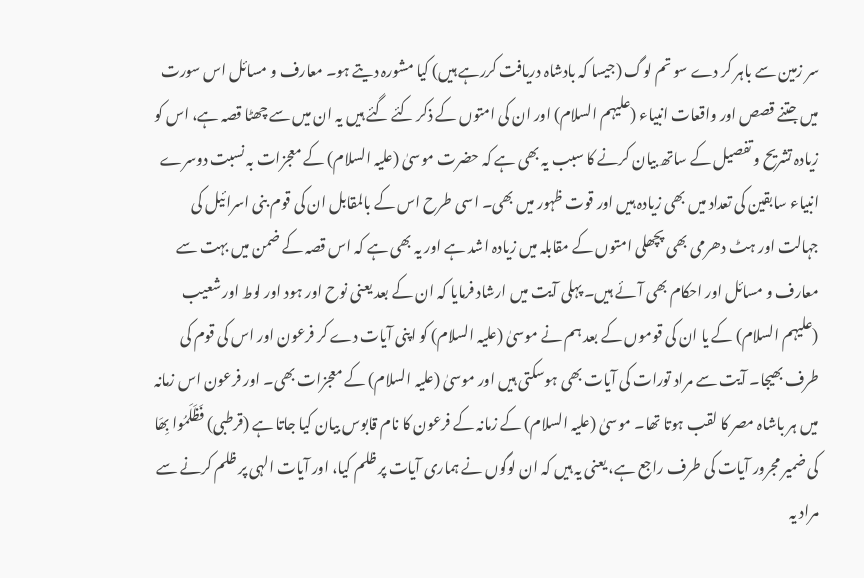سر زمین سے باہر کر دے سو تم لوگ (جیسا کہ بادشاہ دریافت کررہے ہیں) کیا مشورہ دیتے ہو۔ معارف و مسائل اس سورت میں جتنے قصص اور واقعات انبیاء (علیہم السلام) اور ان کی امتوں کے ذکر کئے گئے ہیں یہ ان میں سے چھٹا قصہ ہے، اس کو زیادہ تشریح و تفصیل کے ساتھ بیان کرنے کا سبب یہ بھی ہے کہ حضرت موسیٰ (علیہ السلام) کے معجزات بہ نسبت دوسرے انبیاء سابقین کی تعداد میں بھی زیادہ ہیں اور قوت ظہور میں بھی۔ اسی طرح اس کے بالمقابل ان کی قوم بنی اسرائیل کی جہالت اور ہٹ دھرمی بھی پچھلی امتوں کے مقابلہ میں زیادہ اشد ہے اور یہ بھی ہے کہ اس قصہ کے ضمن میں بہت سے معارف و مسائل اور احکام بھی آئے ہیں۔ پہلی آیت میں ارشاد فرمایا کہ ان کے بعد یعنی نوح اور ہود اور لوط اور شعیب (علیہم السلام) کے یا ان کی قوموں کے بعد ہم نے موسیٰ (علیہ السلام) کو اپنی آیات دے کر فرعون اور اس کی قوم کی طرف بھیجا۔ آیت سے مراد تورات کی آیات بھی ہوسکتی ہیں اور موسیٰ (علیہ السلام) کے معجزات بھی۔ اور فرعون اس زمانہ میں ہر باشاہ مصر کا لقب ہوتا تھا۔ موسیٰ (علیہ السلام) کے زمانہ کے فرعون کا نام قابوس بیان کیا جاتا ہے (قرطبی) فَظَلَمُوا بِھَا کی ضمیر مجرور آیات کی طرف راجع ہے، یعنی یہ ہیں کہ ان لوگوں نے ہماری آیات پر ظلم کیا، اور آیات الہی پر ظلم کرنے سے مراد یہ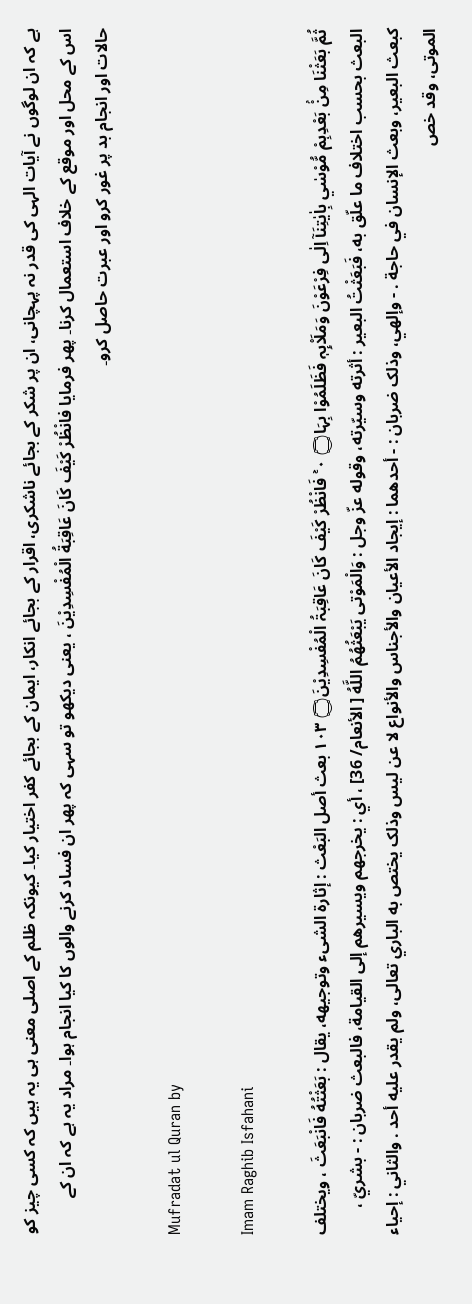ہے کہ ان لوگوں نے آیات الہی کی قدر نہ پہچانی، ان پر شکر کے بجائے ناشکری، اقرار کے بجائے انکار، ایمان کے بجائے کفر اختیار کیا۔ کیونکہ ظلم کے اصلی معنی ہی یہ ہیں کہ کسی چیز کو اس کے محل اور موقع کے خلاف استعمال کرنا۔ پھر فرمایا فانْظُرْ كَيْفَ كَانَ عَاقِبَةُ الْمُفْسِدِيْنَ ، یعنی دیکھو تو سہی کہ پھر ان فساد کرنے والوں کا کیا انجام ہوا۔ مراد یہ ہے کہ ان کے حالات اور انجام بد پر غور کرو اور عبرت حاصل کرو۔

Mufradat ul Quran by

Imam Raghib Isfahani

ثُمَّ بَعَثْنَا مِنْۢ بَعْدِہِمْ مُّوْسٰي بِاٰيٰتِنَآ اِلٰى فِرْعَوْنَ وَمَلَا۟ىِٕہٖ فَظَلَمُوْا بِہَا۝ ٠ ۚ فَانْظُرْ كَيْفَ كَانَ عَاقِبَۃُ الْمُفْسِدِيْنَ۝ ١٠٣ بعث أصل البَعْث : إثارة الشیء وتوجيهه، يقال : بَعَثْتُهُ فَانْبَعَثَ ، ويختلف البعث بحسب اختلاف ما علّق به، فَبَعَثْتُ البعیر : أثرته وسيّرته، وقوله عزّ وجل : وَالْمَوْتى يَبْعَثُهُمُ اللَّهُ [ الأنعام/ 36] ، أي : يخرجهم ويسيرهم إلى القیامة، فالبعث ضربان : - بشريّ ، کبعث البعیر، وبعث الإنسان في حاجة . - وإلهي، وذلک ضربان : - أحدهما : إيجاد الأعيان والأجناس والأنواع لا عن ليس وذلک يختص به الباري تعالی، ولم يقدر عليه أحد . والثاني : إحياء الموتی، وقد خص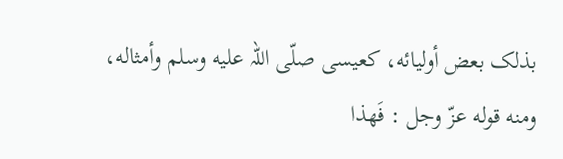بذلک بعض أولیائه، كعيسى صلّى اللہ عليه وسلم وأمثاله، ومنه قوله عزّ وجل : فَهذا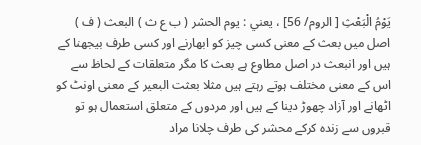يَوْمُ الْبَعْثِ [ الروم/ 56] ، يعني : يوم الحشر ( ب ع ث ) البعث ( ف ) اصل میں بعث کے معنی کسی چیز کو ابھارنے اور کسی طرف بیجھنا کے ہیں اور انبعث در اصل مطاوع ہے بعث کا مگر متعلقات کے لحاظ سے اس کے معنی مختلف ہوتے رہتے ہیں مثلا بعثت البعیر کے معنی اونٹ کو اٹھانے اور آزاد چھوڑ دینا کے ہیں اور مردوں کے متعلق استعمال ہو تو قبروں سے زندہ کرکے محشر کی طرف چلانا مراد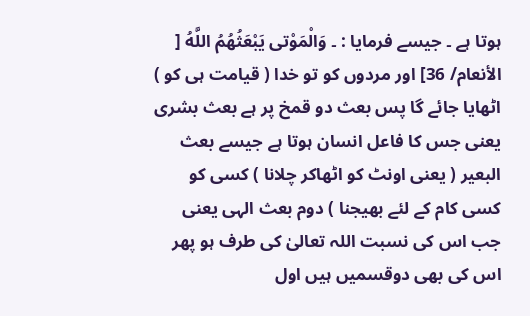ہوتا ہے ۔ جیسے فرمایا : ۔ وَالْمَوْتى يَبْعَثُهُمُ اللَّهُ [ الأنعام/ 36] اور مردوں کو تو خدا ( قیامت ہی کو ) اٹھایا جائے گا پس بعث دو قمخ پر ہے بعث بشری یعنی جس کا فاعل انسان ہوتا ہے جیسے بعث البعیر ( یعنی اونٹ کو اٹھاکر چلانا ) کسی کو کسی کام کے لئے بھیجنا ) دوم بعث الہی یعنی جب اس کی نسبت اللہ تعالیٰ کی طرف ہو پھر اس کی بھی دوقسمیں ہیں اول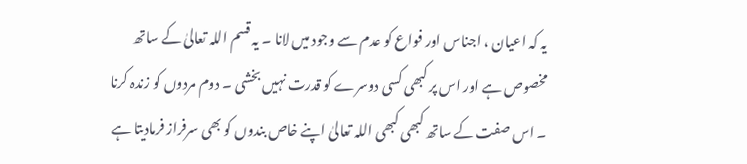یہ کہ اعیان ، اجناس اور فواع کو عدم سے وجود میں لانا ۔ یہ قسم اللہ تعالیٰ کے ساتھ مخصوص ہے اور اس پر کبھی کسی دوسرے کو قدرت نہیں بخشی ۔ دوم مردوں کو زندہ کرنا ۔ اس صفت کے ساتھ کبھی کبھی اللہ تعالیٰ اپنے خاص بندوں کو بھی سرفراز فرمادیتا ہے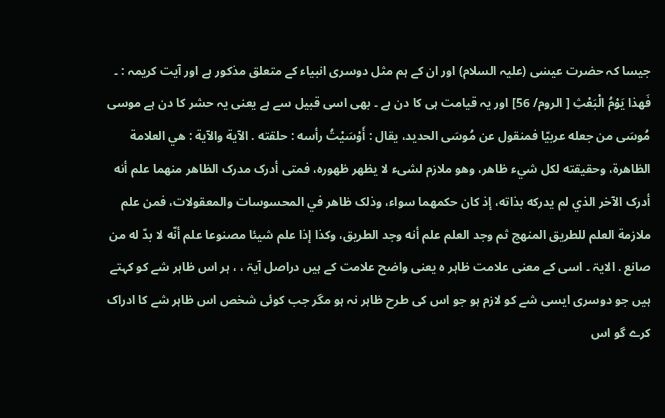جیسا کہ حضرت عیسٰی (علیہ السلام) اور ان کے ہم مثل دوسری انبیاء کے متعلق مذکور ہے اور آیت کریمہ : ۔ فَهذا يَوْمُ الْبَعْثِ [ الروم/ 56] اور یہ قیامت ہی کا دن ہے ۔ بھی اسی قبیل سے ہے یعنی یہ حشر کا دن ہے موسی مُوسَى من جعله عربيّا فمنقول عن مُوسَى الحدید، يقال : أَوْسَيْتُ رأسه : حلقته . الآية والآية : هي العلامة الظاهرة، وحقیقته لکل شيء ظاهر، وهو ملازم لشیء لا يظهر ظهوره، فمتی أدرک مدرک الظاهر منهما علم أنه أدرک الآخر الذي لم يدركه بذاته، إذ کان حكمهما سواء، وذلک ظاهر في المحسوسات والمعقولات، فمن علم ملازمة العلم للطریق المنهج ثم وجد العلم علم أنه وجد الطریق، وکذا إذا علم شيئا مصنوعا علم أنّه لا بدّ له من صانع . الایۃ ۔ اسی کے معنی علامت ظاہر ہ یعنی واضح علامت کے ہیں دراصل آیۃ ، ، ہر اس ظاہر شے کو کہتے ہیں جو دوسری ایسی شے کو لازم ہو جو اس کی طرح ظاہر نہ ہو مگر جب کوئی شخص اس ظاہر شے کا ادراک کرے گو اس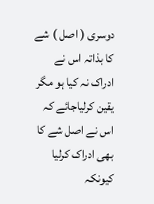دوسری ( اصل ) شے کا بذاتہ اس نے ادراک نہ کیا ہو مگر یقین کرلیاجائے کہ اس نے اصل شے کا بھی ادراک کرلیا کیونکہ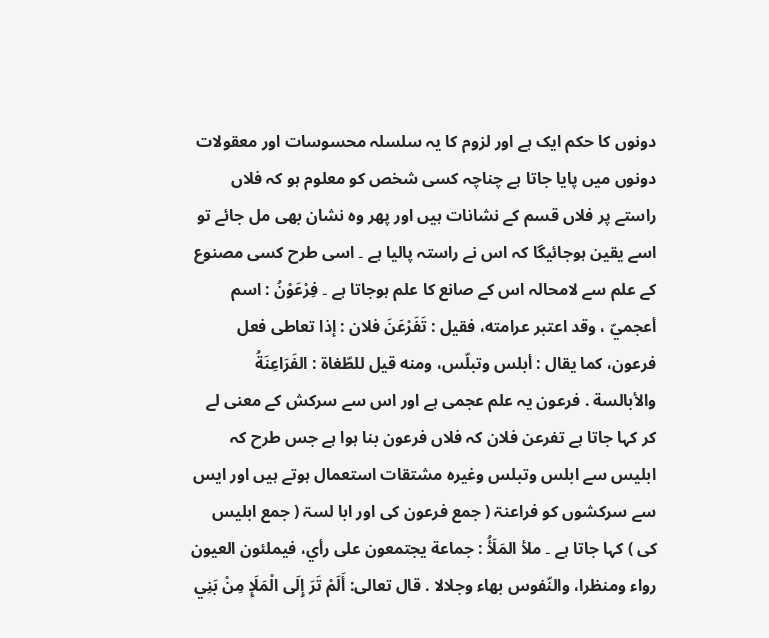دونوں کا حکم ایک ہے اور لزوم کا یہ سلسلہ محسوسات اور معقولات دونوں میں پایا جاتا ہے چناچہ کسی شخص کو معلوم ہو کہ فلاں راستے پر فلاں قسم کے نشانات ہیں اور پھر وہ نشان بھی مل جائے تو اسے یقین ہوجائیگا کہ اس نے راستہ پالیا ہے ۔ اسی طرح کسی مصنوع کے علم سے لامحالہ اس کے صانع کا علم ہوجاتا ہے ۔ فِرْعَوْنُ : اسم أعجميّ ، وقد اعتبر عرامته، فقیل : تَفَرْعَنَ فلان : إذا تعاطی فعل فرعون، كما يقال : أبلس وتبلّس، ومنه قيل للطّغاة : الفَرَاعِنَةُ والأبالسة . فرعون یہ علم عجمی ہے اور اس سے سرکش کے معنی لے کر کہا جاتا ہے تفرعن فلان کہ فلاں فرعون بنا ہوا ہے جس طرح کہ ابلیس سے ابلس وتبلس وغیرہ مشتقات استعمال ہوتے ہیں اور ایس سے سرکشوں کو فراعنۃ ( جمع فرعون کی اور ابا لسۃ ( جمع ابلیس کی ) کہا جاتا ہے ۔ ملأ المَلَأُ : جماعة يجتمعون علی رأي، فيملئون العیون رواء ومنظرا، والنّفوس بهاء وجلالا . قال تعالی: أَلَمْ تَرَ إِلَى الْمَلَإِ مِنْ بَنِي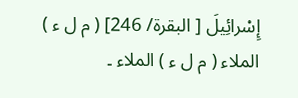إِسْرائِيلَ [ البقرة/ 246] ( م ل ء ) الملاء ( م ل ء ) الملاء ۔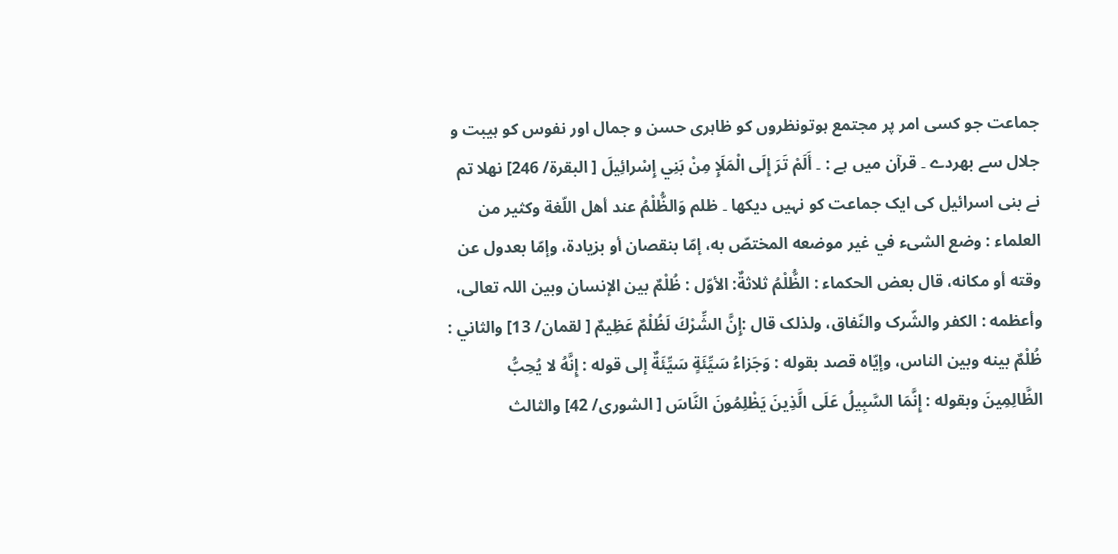جماعت جو کسی امر پر مجتمع ہوتونظروں کو ظاہری حسن و جمال اور نفوس کو ہیبت و جلال سے بھردے ۔ قرآن میں ہے : ۔ أَلَمْ تَرَ إِلَى الْمَلَإِ مِنْ بَنِي إِسْرائِيلَ [ البقرة/ 246] نھلا تم نے بنی اسرائیل کی ایک جماعت کو نہیں دیکھا ۔ ظلم وَالظُّلْمُ عند أهل اللّغة وكثير من العلماء : وضع الشیء في غير موضعه المختصّ به، إمّا بنقصان أو بزیادة، وإمّا بعدول عن وقته أو مکانه، قال بعض الحکماء : الظُّلْمُ ثلاثةٌ: الأوّل : ظُلْمٌ بين الإنسان وبین اللہ تعالی، وأعظمه : الکفر والشّرک والنّفاق، ولذلک قال :إِنَّ الشِّرْكَ لَظُلْمٌ عَظِيمٌ [ لقمان/ 13] والثاني : ظُلْمٌ بينه وبین الناس، وإيّاه قصد بقوله : وَجَزاءُ سَيِّئَةٍ سَيِّئَةٌ إلى قوله : إِنَّهُ لا يُحِبُّ الظَّالِمِينَ وبقوله : إِنَّمَا السَّبِيلُ عَلَى الَّذِينَ يَظْلِمُونَ النَّاسَ [ الشوری/ 42] والثالث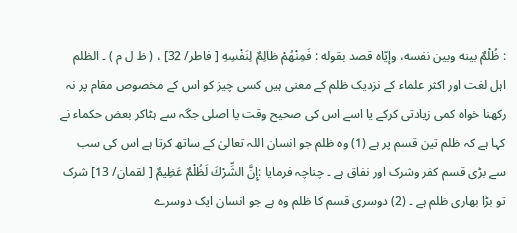: ظُلْمٌ بينه وبین نفسه، وإيّاه قصد بقوله : فَمِنْهُمْ ظالِمٌ لِنَفْسِهِ [ فاطر/ 32] ، ( ظ ل م ) ۔ الظلم اہل لغت اور اکثر علماء کے نزدیک ظلم کے معنی ہیں کسی چیز کو اس کے مخصوص مقام پر نہ رکھنا خواہ کمی زیادتی کرکے یا اسے اس کی صحیح وقت یا اصلی جگہ سے ہٹاکر بعض حکماء نے کہا ہے کہ ظلم تین قسم پر ہے (1) وہ ظلم جو انسان اللہ تعالیٰ کے ساتھ کرتا ہے اس کی سب سے بڑی قسم کفر وشرک اور نفاق ہے ۔ چناچہ فرمایا :إِنَّ الشِّرْكَ لَظُلْمٌ عَظِيمٌ [ لقمان/ 13] شرک تو بڑا بھاری ظلم ہے ۔ (2) دوسری قسم کا ظلم وہ ہے جو انسان ایک دوسرے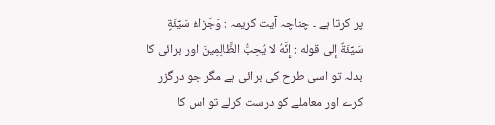پر کرتا ہے ۔ چناچہ آیت کریمہ : وَجَزاءُ سَيِّئَةٍ سَيِّئَةٌ إلى قوله : إِنَّهُ لا يُحِبُّ الظَّالِمِينَ اور برائی کا بدلہ تو اسی طرح کی برائی ہے مگر جو درگزر کرے اور معاملے کو درست کرلے تو اس کا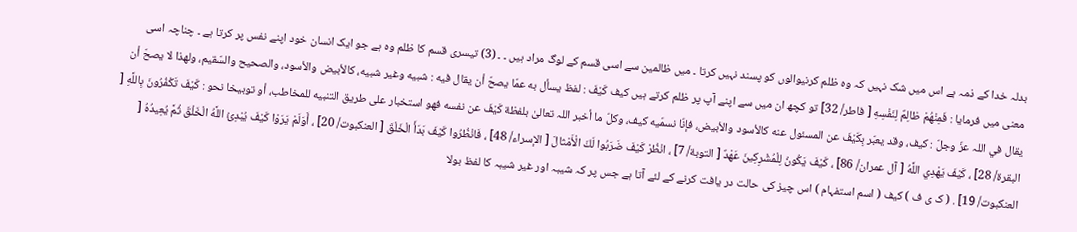بدلہ خدا کے ذمہ ہے اس میں شک نہیں کہ وہ ظلم کرنیوالوں کو پسند نہیں کرتا ۔ میں ظالمین سے اسی قسم کے لوگ مراد ہیں ۔ ۔ (3) تیسری قسم کا ظلم وہ ہے جو ایک انسان خود اپنے نفس پر کرتا ہے ۔ چناچہ اسی معنی میں فرمایا : فَمِنْهُمْ ظالِمٌ لِنَفْسِهِ [ فاطر/ 32] تو کچھ ان میں سے اپنے آپ پر ظلم کرتے ہیں كيف كَيْفَ : لفظ يسأل به عمّا يصحّ أن يقال فيه : شبيه وغیر شبيه، كالأبيض والأسود، والصحیح والسّقيم، ولهذا لا يصحّ أن يقال في اللہ عزّ وجلّ : كيف، وقد يعبّر بِكَيْفَ عن المسئول عنه كالأسود والأبيض، فإنّا نسمّيه كيف، وكلّ ما أخبر اللہ تعالیٰ بلفظة كَيْفَ عن نفسه فهو استخبار علی طریق التنبيه للمخاطب، أو توبیخا نحو : كَيْفَ تَكْفُرُونَ بِاللَّهِ [ البقرة/ 28] ، كَيْفَ يَهْدِي اللَّهُ [ آل عمران/ 86] ، كَيْفَ يَكُونُ لِلْمُشْرِكِينَ عَهْدٌ [ التوبة/ 7] ، انْظُرْ كَيْفَ ضَرَبُوا لَكَ الْأَمْثالَ [ الإسراء/ 48] ، فَانْظُرُوا كَيْفَ بَدَأَ الْخَلْقَ [ العنکبوت/ 20] ، أَوَلَمْ يَرَوْا كَيْفَ يُبْدِئُ اللَّهُ الْخَلْقَ ثُمَّ يُعِيدُهُ [ العنکبوت/ 19] . ( ک ی ف ) کیف ( اسم استفہام ) اس چیز کی حالت در یافت کرنے کے لئے آتا ہے جس پر کہ شیبہ اور غیر شیبہ کا لفظ بولا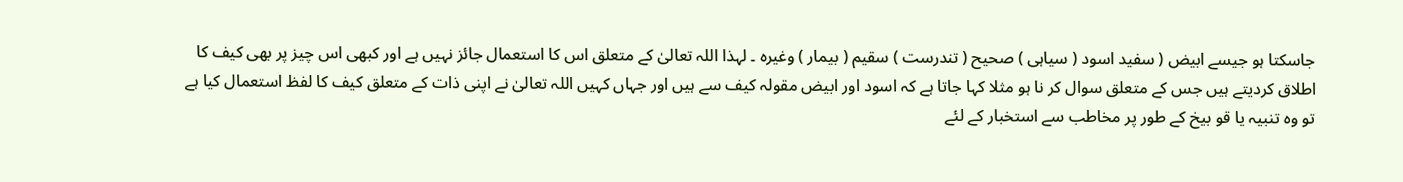جاسکتا ہو جیسے ابیض ( سفید اسود ( سیاہی ) صحیح ( تندرست ) سقیم ( بیمار ) وغیرہ ۔ لہذا اللہ تعالیٰ کے متعلق اس کا استعمال جائز نہیں ہے اور کبھی اس چیز پر بھی کیف کا اطلاق کردیتے ہیں جس کے متعلق سوال کر نا ہو مثلا کہا جاتا ہے کہ اسود اور ابیض مقولہ کیف سے ہیں اور جہاں کہیں اللہ تعالیٰ نے اپنی ذات کے متعلق کیف کا لفظ استعمال کیا ہے تو وہ تنبیہ یا قو بیخ کے طور پر مخاطب سے استخبار کے لئے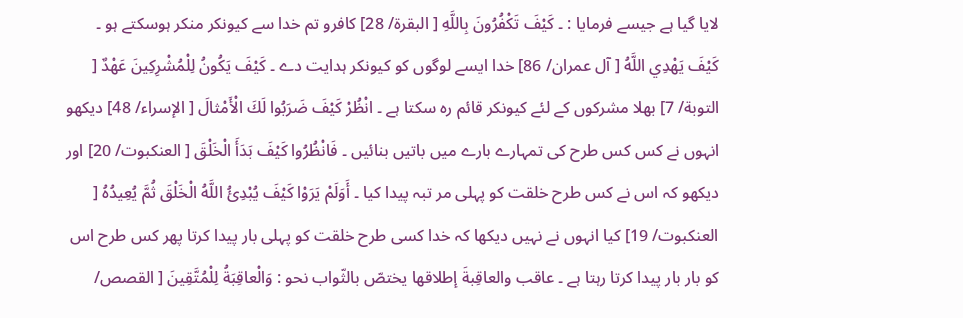لایا گیا ہے جیسے فرمایا : ۔ كَيْفَ تَكْفُرُونَ بِاللَّهِ [ البقرة/ 28] کافرو تم خدا سے کیونکر منکر ہوسکتے ہو ۔ كَيْفَ يَهْدِي اللَّهُ [ آل عمران/ 86] خدا ایسے لوگوں کو کیونکر ہدایت دے ۔ كَيْفَ يَكُونُ لِلْمُشْرِكِينَ عَهْدٌ [ التوبة/ 7] بھلا مشرکوں کے لئے کیونکر قائم رہ سکتا ہے ۔ انْظُرْ كَيْفَ ضَرَبُوا لَكَ الْأَمْثالَ [ الإسراء/ 48] دیکھو انہوں نے کس کس طرح کی تمہارے بارے میں باتیں بنائیں ۔ فَانْظُرُوا كَيْفَ بَدَأَ الْخَلْقَ [ العنکبوت/ 20] اور دیکھو کہ اس نے کس طرح خلقت کو پہلی مر تبہ پیدا کیا ۔ أَوَلَمْ يَرَوْا كَيْفَ يُبْدِئُ اللَّهُ الْخَلْقَ ثُمَّ يُعِيدُهُ [ العنکبوت/ 19] کیا انہوں نے نہیں دیکھا کہ خدا کسی طرح خلقت کو پہلی بار پیدا کرتا پھر کس طرح اس کو بار بار پیدا کرتا رہتا ہے ۔ عاقب والعاقِبةَ إطلاقها يختصّ بالثّواب نحو : وَالْعاقِبَةُ لِلْمُتَّقِينَ [ القصص/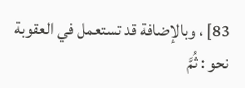83] ، وبالإضافة قد تستعمل في العقوبة نحو : ثُمَّ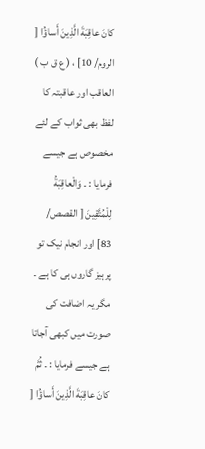كانَ عاقِبَةَ الَّذِينَ أَساؤُا [ الروم/ 10] ، ( ع ق ب ) العاقب اور عاقبتہ کا لفظ بھی ثواب کے لئے مخصوص ہے جیسے فرمایا : ۔ وَالْعاقِبَةُ لِلْمُتَّقِينَ [ القصص/ 83] اور انجام نیک تو پرہیز گاروں ہی کا ہے ۔ مگر یہ اضافت کی صورت میں کبھی آجاتا ہے جیسے فرمایا : ۔ ثُمَّ كانَ عاقِبَةَ الَّذِينَ أَساؤُا [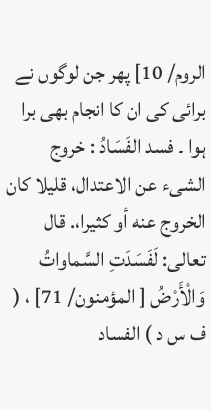الروم/ 10] پھر جن لوگوں نے برائی کی ان کا انجام بھی برا ہوا ۔ فسد الفَسَادُ : خروج الشیء عن الاعتدال، قلیلا کان الخروج عنه أو كثيرا،. قال تعالی: لَفَسَدَتِ السَّماواتُ وَالْأَرْضُ [ المؤمنون/ 71] ، ( ف س د ) الفساد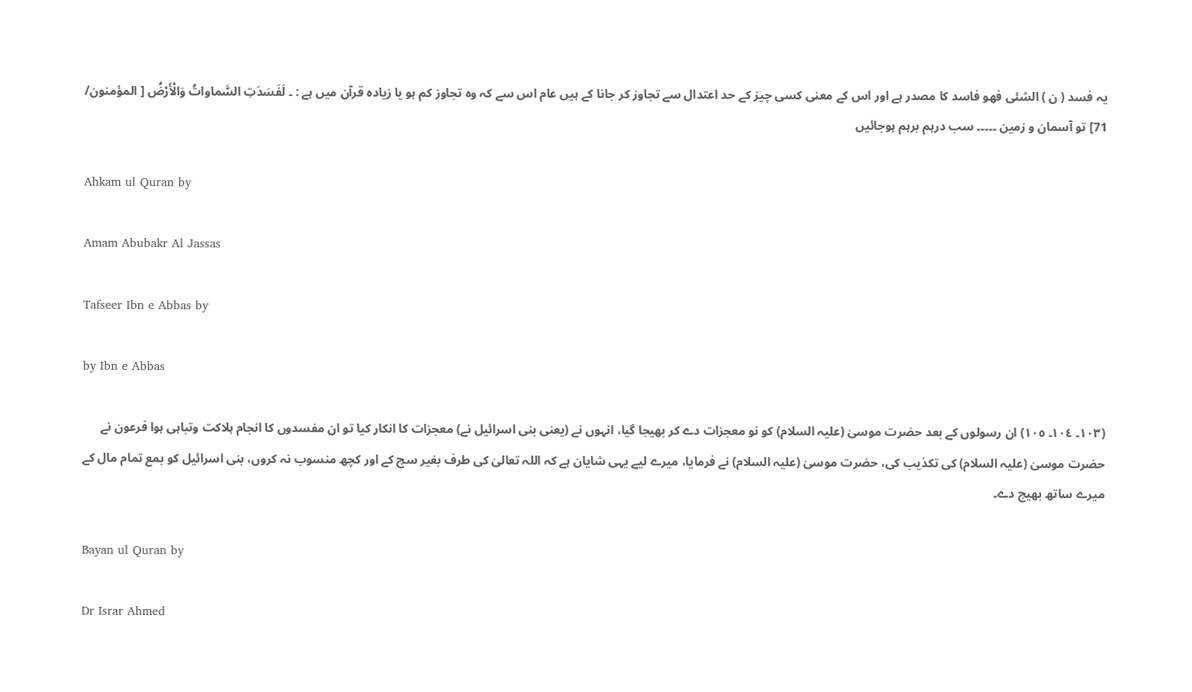یہ فسد ( ن ) الشئی فھو فاسد کا مصدر ہے اور اس کے معنی کسی چیز کے حد اعتدال سے تجاوز کر جانا کے ہیں عام اس سے کہ وہ تجاوز کم ہو یا زیادہ قرآن میں ہے : ۔ لَفَسَدَتِ السَّماواتُ وَالْأَرْضُ [ المؤمنون/ 71] تو آسمان و زمین ۔۔۔۔۔ سب درہم برہم ہوجائیں

Ahkam ul Quran by

Amam Abubakr Al Jassas

Tafseer Ibn e Abbas by

by Ibn e Abbas

(١٠٣۔ ١٠٤۔ ١٠٥) ان رسولوں کے بعد حضرت موسیٰ (علیہ السلام) کو نو معجزات دے کر بھیجا گیا، انہوں نے (یعنی بنی اسرائیل نے) معجزات کا انکار کیا تو ان مفسدوں کا انجام ہلاکت وتباہی ہوا فرعون نے حضرت موسیٰ (علیہ السلام) کی تکذیب کی، حضرت موسیٰ (علیہ السلام) نے فرمایا، میرے لیے یہی شایان ہے کہ اللہ تعالیٰ کی طرف بغیر سچ کے اور کچھ منسوب نہ کروں، بنی اسرائیل کو بمع تمام مال کے میرے ساتھ بھیج دے۔

Bayan ul Quran by

Dr Israr Ahmed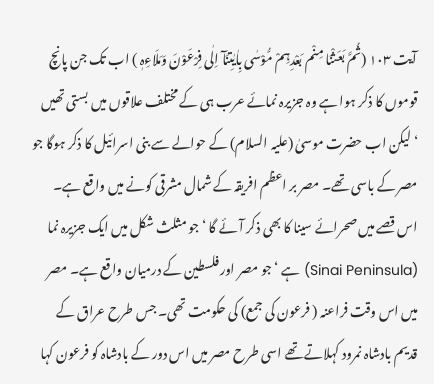آیت ١٠٣ (ثُمَّ بَعَثْنَا مِنْم بَعْدِہِمْ مُّوْسٰی بِاٰیٰتِنَآ اِلٰی فِرْعَوْنَ وَمَلَاءِہٖ ) اب تک جن پانچ قوموں کا ذکر ہوا ہے وہ جزیرہ نمائے عرب ہی کے مختلف علاقوں میں بستی تھیں ‘ لیکن اب حضرت موسیٰ (علیہ السلام) کے حوالے سے بنی اسرائیل کا ذکر ہوگا جو مصر کے باسی تھے۔ مصر بر اعظم افریقہ کے شمال مشرقی کونے میں واقع ہے۔ اس قصے میں صحرائے سینا کا بھی ذکر آئے گا ‘ جو مثلث شکل میں ایک جزیرہ نما (Sinai Peninsula) ہے ‘ جو مصر اور فلسطین کے درمیان واقع ہے۔ مصر میں اس وقت فراعنہ ( فرعون کی جمع) کی حکومت تھی۔ جس طرح عراق کے قدیم بادشاہ نمرود کہلاتے تھے اسی طرح مصر میں اس دور کے بادشاہ کو فرعون کہا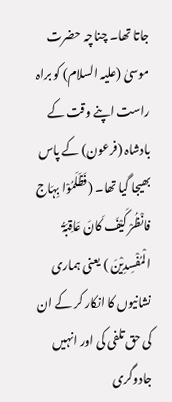جاتا تھا۔ چناچہ حضرت موسیٰ (علیہ السلام) کو براہ راست اپنے وقت کے بادشاہ (فرعون) کے پاس بھیجا گیا تھا۔ (فَظَلَمُوْا بِہَاج فانْظُرْ کَیْفَ کَانَ عَاقِبَۃُ الْمُفْسِدِیْنَ ) یعنی ہماری نشانیوں کا انکار کر کے ان کی حق تلفی کی اور انہیں جادوگری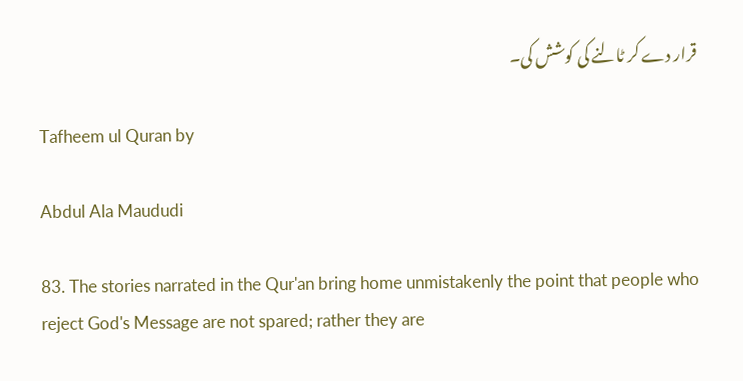قرار دے کر ٹالنے کی کوشش کی۔

Tafheem ul Quran by

Abdul Ala Maududi

83. The stories narrated in the Qur'an bring home unmistakenly the point that people who reject God's Message are not spared; rather they are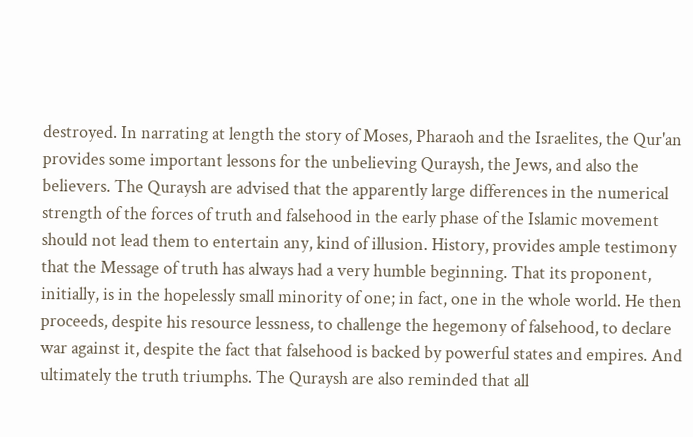destroyed. In narrating at length the story of Moses, Pharaoh and the Israelites, the Qur'an provides some important lessons for the unbelieving Quraysh, the Jews, and also the believers. The Quraysh are advised that the apparently large differences in the numerical strength of the forces of truth and falsehood in the early phase of the Islamic movement should not lead them to entertain any, kind of illusion. History, provides ample testimony that the Message of truth has always had a very humble beginning. That its proponent, initially, is in the hopelessly small minority of one; in fact, one in the whole world. He then proceeds, despite his resource lessness, to challenge the hegemony of falsehood, to declare war against it, despite the fact that falsehood is backed by powerful states and empires. And ultimately the truth triumphs. The Quraysh are also reminded that all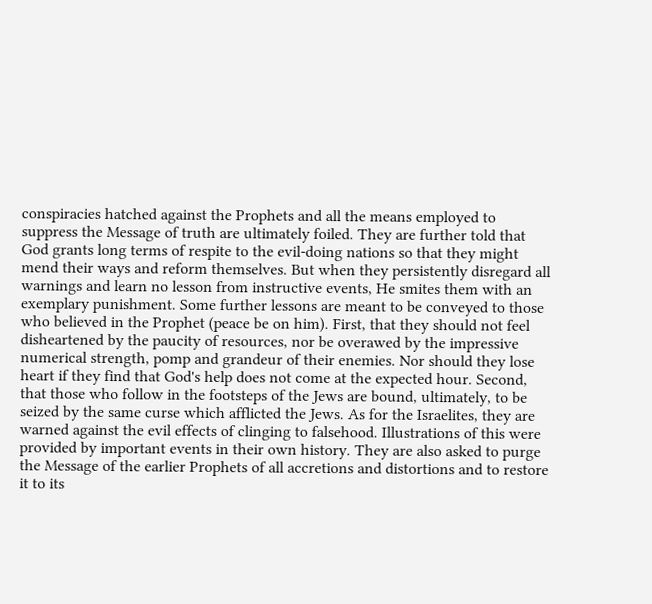conspiracies hatched against the Prophets and all the means employed to suppress the Message of truth are ultimately foiled. They are further told that God grants long terms of respite to the evil-doing nations so that they might mend their ways and reform themselves. But when they persistently disregard all warnings and learn no lesson from instructive events, He smites them with an exemplary punishment. Some further lessons are meant to be conveyed to those who believed in the Prophet (peace be on him). First, that they should not feel disheartened by the paucity of resources, nor be overawed by the impressive numerical strength, pomp and grandeur of their enemies. Nor should they lose heart if they find that God's help does not come at the expected hour. Second, that those who follow in the footsteps of the Jews are bound, ultimately, to be seized by the same curse which afflicted the Jews. As for the Israelites, they are warned against the evil effects of clinging to falsehood. Illustrations of this were provided by important events in their own history. They are also asked to purge the Message of the earlier Prophets of all accretions and distortions and to restore it to its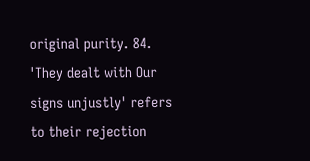original purity. 84. 'They dealt with Our signs unjustly' refers to their rejection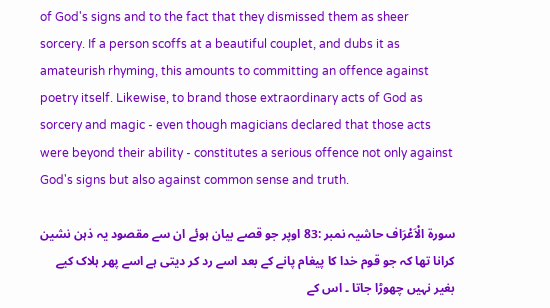of God's signs and to the fact that they dismissed them as sheer sorcery. If a person scoffs at a beautiful couplet, and dubs it as amateurish rhyming, this amounts to committing an offence against poetry itself. Likewise, to brand those extraordinary acts of God as sorcery and magic - even though magicians declared that those acts were beyond their ability - constitutes a serious offence not only against God's signs but also against common sense and truth.

سورة الْاَعْرَاف حاشیہ نمبر :83 اوپر جو قصے بیان ہوئے ان سے مقصود یہ ذہن نشین کرانا تھا کہ جو قوم خدا کا پیغام پانے کے بعد اسے رد کر دیتی ہے اسے پھر ہلاک کیے بغیر نہیں چھوڑا جاتا ۔ اس کے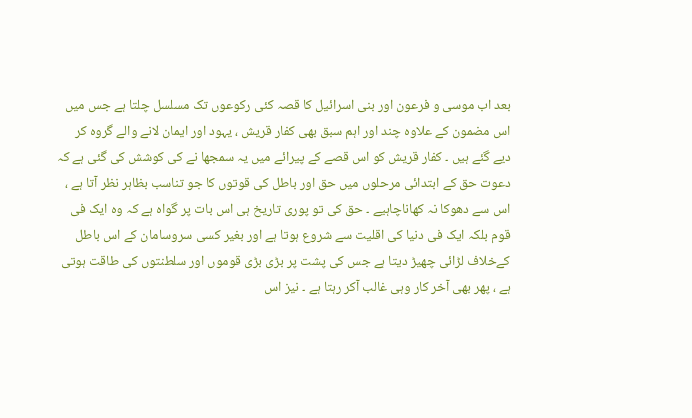بعد اب موسی و فرعون اور بنی اسرائیل کا قصہ کئی رکوعوں تک مسلسل چلتا ہے جس میں اس مضمون کے علاوہ چند اور اہم سبق بھی کفار قریش ، یہود اور ایمان لانے والے گروہ کر دیے گئے ہیں ۔ کفار قریش کو اس قصے کے پیرائے میں یہ سمجھا نے کی کوشش کی گئی ہے کہ دعوت حق کے ابتدائی مرحلوں میں حق اور باطل کی قوتوں کا جو تناسب بظاہر نظر آتا ہے ، اس سے دھوکا نہ کھاناچاہیے ۔ حق کی تو پوری تاریخ ہی اس بات پر گواہ ہے کہ وہ ایک فی قوم بلکہ ایک فی دنیا کی اقلیت سے شروع ہوتا ہے اور بغیر کسی سروسامان کے اس باطل کےخلاف لڑائی چھیڑ دیتا ہے جس کی پشت پر بڑی بڑی قوموں اور سلطنتوں کی طاقت ہوتی ہے ، پھر بھی آخر کار وہی غالب آکر رہتا ہے ۔ نیز اس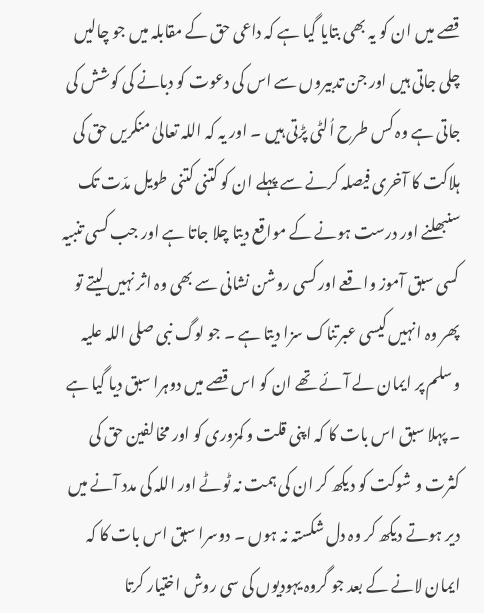قصے میں ان کو یہ بھی بتایا گیا ہے کہ داعی حق کے مقابلہ میں جو چالیں چلی جاتی ہیں اور جن تدبیروں سے اس کی دعوت کو دبانے کی کوشش کی جاتی ہے وہ کس طرح اُلٹی پڑتی ہیں ۔ اور یہ کہ اللہ تعالیٰ منکریں حق کی ہلاکت کا آخری فیصلہ کرنے سے پہلے ان کو کتنی کتنی طویل مدّت تک سنبھلنے اور درست ہونے کے مواقع دیتا چلا جاتا ہے اور جب کسی تنبیہ کسی سبق آموز واقعے اور کسی روشن نشانی سے بھی وہ اثر نہیں لیتے تو پھر وہ انہیں کیسی عبرتناک سزا دیتا ہے ۔ جو لوگ نبی صلی اللہ علیہ وسلم پر ایمان لے آئے تھے ان کو اس قصے میں دوہرا سبق دیا گیا ہے ۔ پہلا سبق اس بات کا کہ اپنی قلت و کمزوری کو اور مخالفین حق کی کثرت و شوکت کو دیکھ کر ان کی ہمت نہ ٹوٹے اور اللہ کی مدد آنے میں دیر ہوتے دیکھ کر وہ دل شکستہ نہ ہوں ۔ دوسرا سبق اس بات کا کہ ایمان لانے کے بعد جو گروہ یہودیوں کی سی روش اختیار کرتا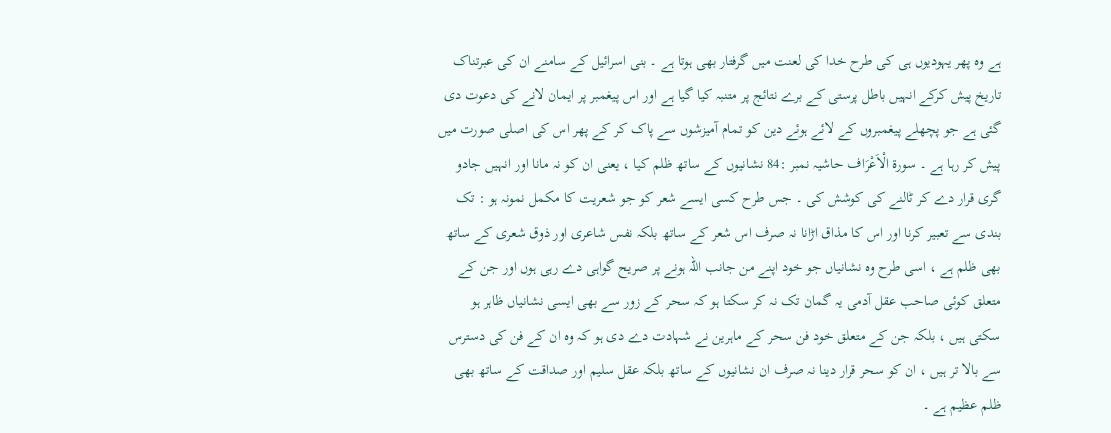ہے وہ پھر یہودیوں ہی کی طرح خدا کی لعنت میں گرفتار بھی ہوتا ہے ۔ بنی اسرائیل کے سامنے ان کی عبرتناک تاریخ پیش کرکے انہیں باطل پرستی کے برے نتائج پر متنبہ کیا گیا ہے اور اس پیغمبر پر ایمان لانے کی دعوت دی گئی ہے جو پچھلے پیغمبروں کے لائے ہوئے دین کو تمام آمیزشوں سے پاک کر کے پھر اس کی اصلی صورت میں پیش کر رہا ہے ۔ سورة الْاَعْرَاف حاشیہ نمبر :84 نشانیوں کے ساتھ ظلم کیا ، یعنی ان کو نہ مانا اور انہیں جادو گری قرار دے کر ٹالنے کی کوشش کی ۔ جس طرح کسی ایسے شعر کو جو شعریت کا مکمل نمونہ ہو : تک بندی سے تعبیر کرنا اور اس کا مذاق اڑانا نہ صرف اس شعر کے ساتھ بلکہ نفس شاعری اور ذوق شعری کے ساتھ بھی ظلم ہے ، اسی طرح وہ نشانیاں جو خود اپنے من جانب اللہ ہونے پر صریح گواہی دے رہی ہوں اور جن کے متعلق کوئی صاحب عقل آدمی یہ گمان تک نہ کر سکتا ہو کہ سحر کے زور سے بھی ایسی نشانیاں ظاہر ہو سکتی ہیں ، بلکہ جن کے متعلق خود فن سحر کے ماہرین نے شہادت دے دی ہو کہ وہ ان کے فن کی دسترس سے بالا تر ہیں ، ان کو سحر قرار دینا نہ صرف ان نشانیوں کے ساتھ بلکہ عقل سلیم اور صداقت کے ساتھ بھی ظلم عظیم ہے ۔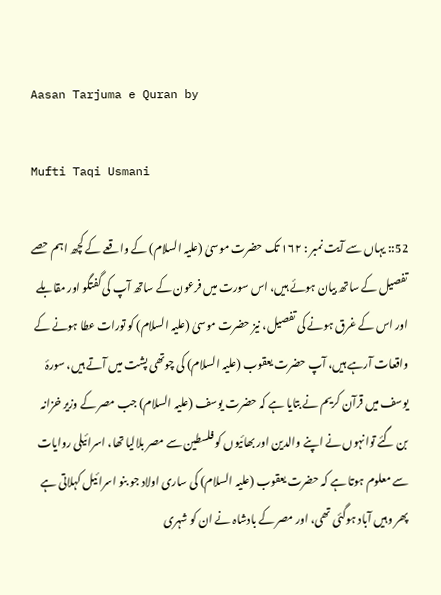Aasan Tarjuma e Quran by

Mufti Taqi Usmani

52:: یہاں سے آیت نمبر : ١٦٢ تک حضرت موسیٰ (علیہ السلام) کے واقعے کے کچھ اہم حصے تفصیل کے ساتھ بیان ہوئے ہیں، اس سورت میں فرعون کے ساتھ آپ کی گفتگو اور مقابلے اور اس کے غرق ہونے کی تفصیل، نیز حضرت موسیٰ (علیہ السلام) کو تورات عطا ہونے کے واقعات آرہے ہیں، آپ حضرت یعقوب (علیہ السلام) کی چوتھی پشت میں آتے ہیں، سورۂ یوسف میں قرآن کریم نے بتایا ہے کہ حضرت یوسف (علیہ السلام) جب مصر کے وزیر خزانہ بن گئے توانہوں نے اپنے والدین اور بھائیوں کو فلسطین سے مصر بلالیا تھا، اسرائیلی روایات سے معلوم ہوتا ہے کہ حضرت یعقوب (علیہ السلام) کی ساری اولاد جو بنو اسرائیل کہلاتی ہے پھر وہیں آباد ہوگئی تھی، اور مصر کے بادشاہ نے ان کو شہری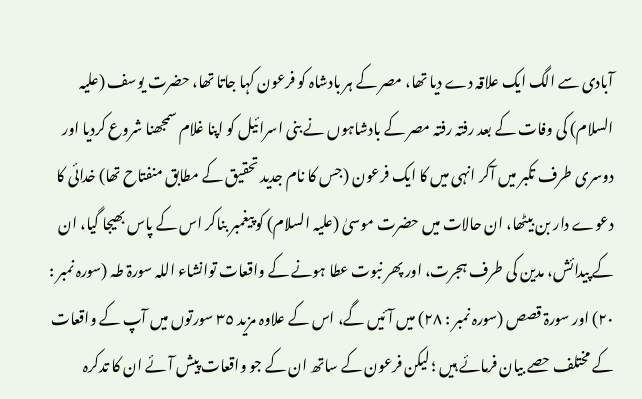آبادی سے الگ ایک علاقہ دے دیا تھا، مصر کے ہر بادشاہ کو فرعون کہا جاتا تھا، حضرت یوسف (علیہ السلام) کی وفات کے بعد رفتہ رفتہ مصر کے بادشاہوں نے بنی اسرائیل کو اپنا غلام سمجھنا شروع کردیا اور دوسری طرف تکبر میں آکر انہی میں کا ایک فرعون (جس کا نام جدید تحقیق کے مطابق منفتاح تھا) خدائی کا دعوے دار بن بیٹھا، ان حالات میں حضرت موسیٰ (علیہ السلام) کو پیغمبر بناکر اس کے پاس بھیجا گیا، ان کے پیدائش، مدین کی طرف ہجرت، اور پھر نبوت عطا ہونے کے واقعات توانشاء اللہ سورۃ طہ (سورہ نمبر : ٢٠) اور سورۃ قصص (سورہ نمبر : ٢٨) میں آئیں گے، اس کے علاوہ مزید ٣٥ سورتوں میں آپ کے واقعات کے مختلف حصے بیان فرمائے ہیں ؛ لیکن فرعون کے ساتھ ان کے جو واقعات پیش آئے ان کا تدکرہ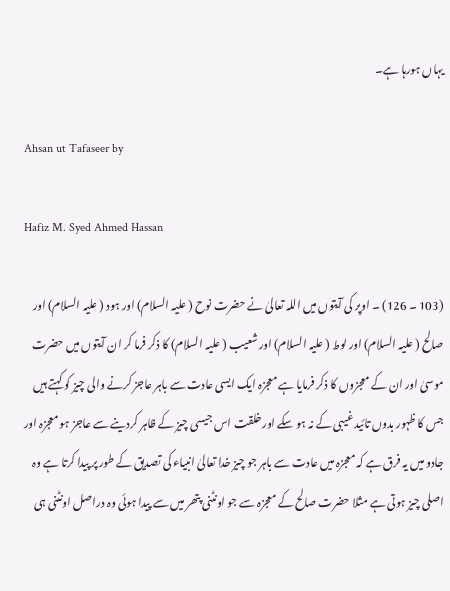یہاں ہورہا ہے۔

Ahsan ut Tafaseer by

Hafiz M. Syed Ahmed Hassan

(103 ۔ 126) ۔ اوپر کی آیتوں میں اللہ تعالیٰ نے حضرت نوح ( علیہ السلام) اور ہود ( علیہ السلام) اور صالح ( علیہ السلام) اور لوط ( علیہ السلام) اور شعیب ( علیہ السلام) کا ذکر فرما کر ان آیتوں میں حضرت موسیٰ اور ان کے معجزوں کا ذکر فرمایا ہے معجزہ ایک ایسی عادت سے باہر عاجز کرنے والی چیز کو کہتے ہیں جس کا ظہور بدوں تائید غیبی کے نہ ہو سکے اور خلقت اس جیسی چیز کے ظاہر کردینے سے عاجز ہو معجزہ اور جادو میں یہ فرق ہے کہ معجزہ میں عادت سے باہر جو چیز خدا تعالیٰ انبیاء کی تصدیق کے طور پر پیدا کرتا ہے وہ اصلی چیز ہوتی ہے مثلا حضرت صالح کے معجزہ سے جو اونٹنی پتھر میں سے پیدا ہوئی وہ دراصل اونٹنی ہی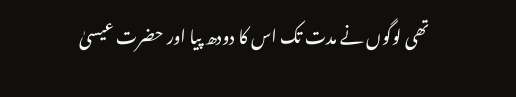تھی لوگوں نے مدت تک اس کا دودھ پیا اور حضرت عیسیٰ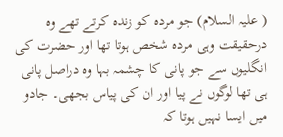( علیہ السلام) جو مردہ کو زندہ کرتے تھے وہ درحقیقت وہی مردہ شخص ہوتا تھا اور حضرت کی انگلیوں سے جو پانی کا چشمہ بہا وہ دراصل پانی ہی تھا لوگوں نے پیا اور ان کی پیاس بجھی۔ جادو میں ایسا نہیں ہوتا کہ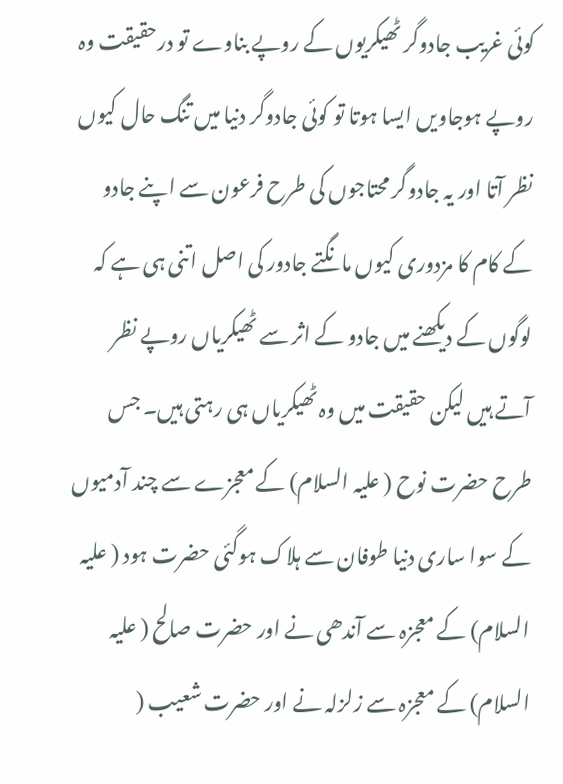کوئی غریب جادوگر ٹھیکریوں کے روپے بناوے تو درحقیقت وہ روپے ہوجاویں ایسا ہوتا تو کوئی جادوگر دنیا میں تنگ حال کیوں نظر آتا اور یہ جادوگر محتاجوں کی طرح فرعون سے اپنے جادو کے کام کا مزدوری کیوں مانگتے جادور کی اصل اتنی ہی ہے کہ لوگوں کے دیکھنے میں جادو کے اثر سے ٹھیکریاں روپے نظر آتے ہیں لیکن حقیقت میں وہ ٹھیکریاں ہی رہتی ہیں۔ جس طرح حضرت نوح ( علیہ السلام) کے معجزے سے چند آدمیوں کے سوا ساری دنیا طوفان سے ہلاک ہوگئی حضرت ہود ( علیہ السلام) کے معجزہ سے آندھی نے اور حضرت صالح ( علیہ السلام) کے معجزہ سے زلزلہ نے اور حضرت شعیب (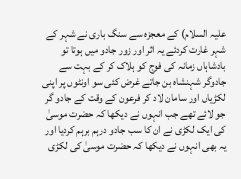علیہ السلام) کے معجزہ سے سنگ باری نے شہر کے شہر غارت کردئے یہ اثر اور زور جادو میں ہوتا تو بادشاہاں زمانہ کی فوج کو ہلاک کر کے بہت سے جادوگر شہنشاہ بن جاتے غرض کئی سو اونٹوں پر اپنی لکڑیاں اور سامان لاد کر فرعون کے وقت کے جادو گر جو لائے تھے جب انہوں نے دیکھا کہ حضرت موسیٰ کی ایک لکڑی نے ان کا سب جادو درہم برہم کردیا اور یہ بھی انہوں نے دیکھا کہ حضرت موسیٰ کی لکڑی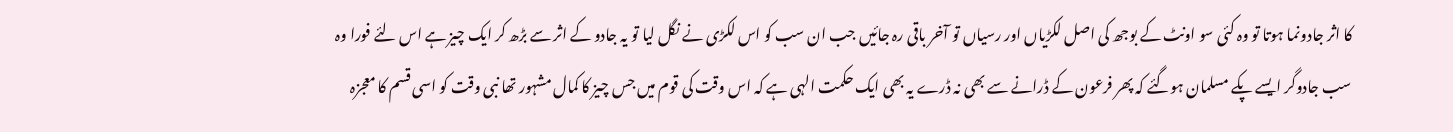کا اثر جادونما ہوتا تو وہ کئی سو اونٹ کے بوجھ کی اصل لکڑیاں اور رسیاں تو آخر باقی رہ جائیں جب ان سب کو اس لکڑی نے نگل لیا تو یہ جادو کے اثر سے بڑھ کر ایک چیز ہے اس لئے فورا وہ سب جادوگر ایسے پکے مسلمان ہوگئے کہ پھر فرعون کے ڈرانے سے بھی نہ ڈرے یہ بھی ایک حکمت الہی ہے کہ اس وقت کی قوم میں جس چیز کا کمال مشہور تھا نبی وقت کو اسی قسم کا معجزہ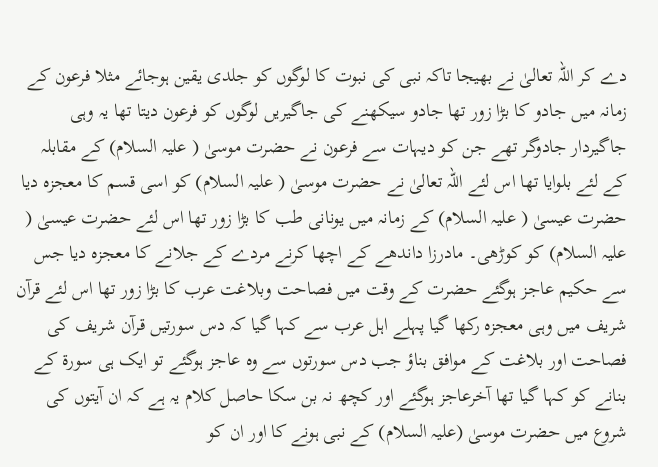دے کر اللہ تعالیٰ نے بھیجا تاکہ نبی کی نبوت کا لوگوں کو جلدی یقین ہوجائے مثلا فرعون کے زمانہ میں جادو کا بڑا زور تھا جادو سیکھنے کی جاگیریں لوگوں کو فرعون دیتا تھا یہ وہی جاگیردار جادوگر تھے جن کو دیہات سے فرعون نے حضرت موسیٰ ( علیہ السلام) کے مقابلہ کے لئے بلوایا تھا اس لئے اللہ تعالیٰ نے حضرت موسیٰ ( علیہ السلام) کو اسی قسم کا معجزہ دیا حضرت عیسیٰ ( علیہ السلام) کے زمانہ میں یونانی طب کا بڑا زور تھا اس لئے حضرت عیسیٰ ( علیہ السلام) کو کوڑھی۔ مادرزا داندھے کے اچھا کرنے مردے کے جلانے کا معجزہ دیا جس سے حکیم عاجز ہوگئے حضرت کے وقت میں فصاحت وبلاغت عرب کا بڑا زور تھا اس لئے قرآن شریف میں وہی معجزہ رکھا گیا پہلے اہل عرب سے کہا گیا کہ دس سورتیں قرآن شریف کی فصاحت اور بلاغت کے موافق بناؤ جب دس سورتوں سے وہ عاجز ہوگئے تو ایک ہی سورة کے بنانے کو کہا گیا تھا آخرعاجز ہوگئے اور کچھ نہ بن سکا حاصل کلام یہ ہے کہ ان آیتوں کی شروع میں حضرت موسیٰ (علیہ السلام) کے نبی ہونے کا اور ان کو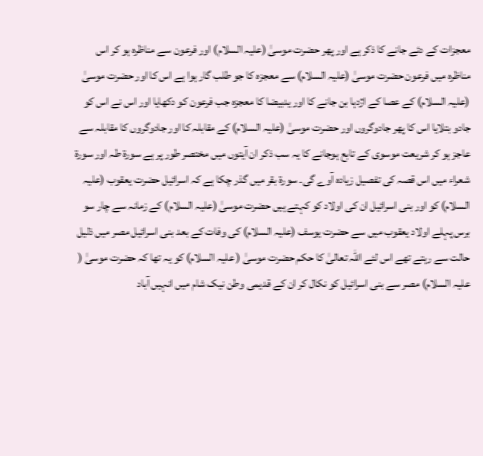معجزات کے دئے جانے کا ذکر ہے اور پھر حضرت موسیٰ (علیہ السلام) اور فرعون سے مناظرہ ہو کر اس مناظرہ میں فرعون حضرت موسیٰ (علیہ السلام) سے معجزہ کا جو طلب گار ہوا ہے اس کا اور حضرت موسیٰ (علیہ السلام) کے عصا کے اژدہا بن جانے کا اور یدبیضا کا معجزہ جب فرعون کو دکھایا اور اس نے اس کو جادو بتلایا اس کا پھر جادوگروں اور حضرت موسیٰ (علیہ السلام) کے مقابلہ کا اور جادوگروں کا مقابلہ سے عاجز ہو کر شریعت موسوی کے تابع ہوجانے کا یہ سب ذکر ان آیتوں میں مختصر طور پر ہے سورة طہ اور سورة شعراء میں اس قصہ کی تفصیل زیادہ آوے گی۔ سورة بقر میں گذر چکا ہے کہ اسرائیل حضرت یعقوب (علیہ السلام) کو اور بنی اسرائیل ان کی اولاد کو کہتے ہیں حضرت موسیٰ (علیہ السلام) کے زمانہ سے چار سو برس پہلے اولاد یعقوب میں سے حضرت یوسف (علیہ السلام) کی وفات کے بعد بنی اسرائیل مصر میں ذلیل حالت سے رہتے تھے اس لئے اللہ تعالیٰ کا حکم حضرت موسیٰ ( علیہ السلام) کو یہ تھا کہ حضرت موسیٰ ( علیہ السلام) مصر سے بنی اسرائیل کو نکال کر ان کے قدیمی وطن نیک شام میں انہیں آباد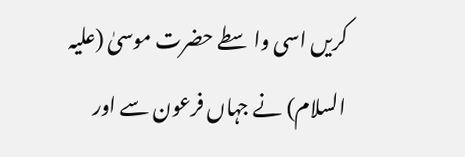کریں اسی واسطے حضرت موسیٰ (علیہ السلام) نے جہاں فرعون سے اور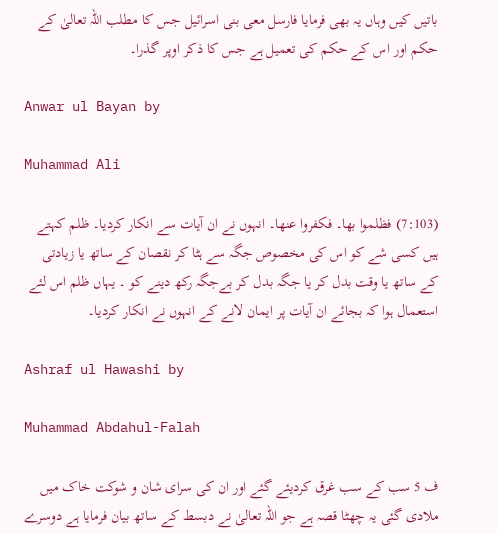باتیں کیں وہاں یہ بھی فرمایا فارسل معی بنی اسرائیل جس کا مطلب اللہ تعالیٰ کے حکم اور اس کے حکم کی تعمیل ہے جس کا ذکر اوپر گذرا۔

Anwar ul Bayan by

Muhammad Ali

(7:103) فظلموا بھا۔ فکفروا عنھا۔ انہوں نے ان آیات سے انکار کردیا۔ ظلم کہتے ہیں کسی شے کو اس کی مخصوص جگہ سے ہٹا کر نقصان کے ساتھ یا زیادتی کے ساتھ یا وقت بدل کر یا جگہ بدل کر بےجگہ رکھ دینے کو ۔ یہاں ظلم اس لئے استعمال ہوا کہ بجائے ان آیات پر ایمان لانے کے انہوں نے انکار کردیا۔

Ashraf ul Hawashi by

Muhammad Abdahul-Falah

ف 5 سب کے سب غرق کردیئے گئے اور ان کی سرای شان و شوکت خاک میں ملادی گئی یہ چھٹا قصہ ہے جو اللہ تعالیٰ نے دبسط کے ساتھ بیان فرمایا ہے دوسرے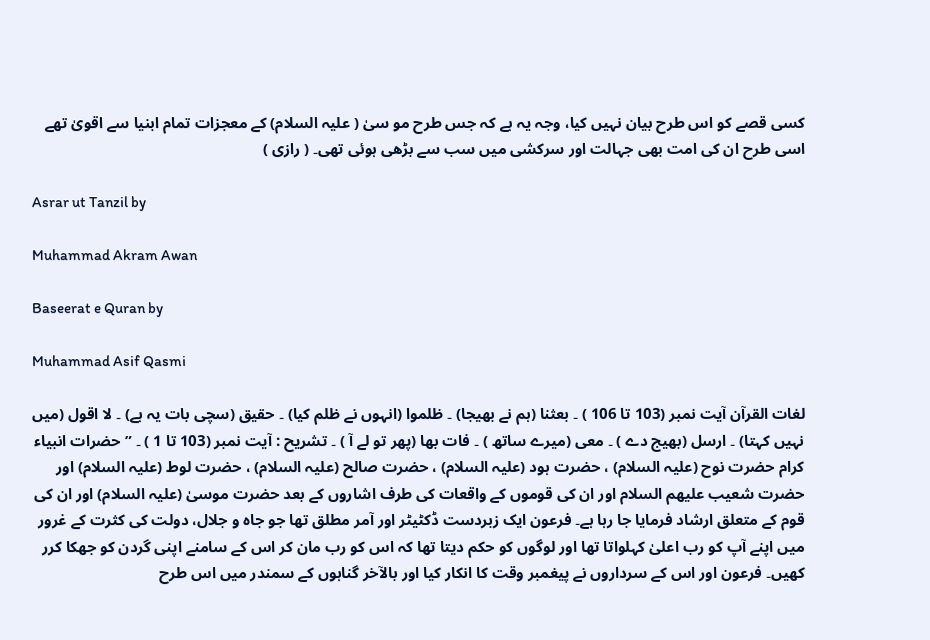کسی قصے کو اس طرح بیان نہیں کیا، وجہ یہ ہے کہ جس طرح مو سیٰ ( علیہ السلام) کے معجزات تمام ابنیا سے اقویٰ تھے اسی طرح ان کی امت بھی جہالت اور سرکشی میں سب سے بڑھی ہوئی تھی۔ ( رازی )

Asrar ut Tanzil by

Muhammad Akram Awan

Baseerat e Quran by

Muhammad Asif Qasmi

لغات القرآن آیت نمبر (103 تا 106 ) ۔ بعثنا (ہم نے بھیجا) ۔ ظلموا (انہوں نے ظلم کیا) ۔ حقیق (سچی بات یہ ہے) ۔ لا اقول (میں نہیں کہتا) ۔ ارسل (بھیج دے ) ۔ معی (میرے ساتھ ) ۔ فات بھا (پھر تو لے آ ) ۔ تشریح : آیت نمبر (103 تا 1 ) ۔ ” حضرات انبیاء کرام حضرت نوح (علیہ السلام) ، حضرت ہود (علیہ السلام) ، حضرت صالح (علیہ السلام) ، حضرت لوط (علیہ السلام) اور حضرت شعیب علیھم السلام اور ان کی قوموں کے واقعات کی طرف اشاروں کے بعد حضرت موسیٰ (علیہ السلام) اور ان کی قوم کے متعلق ارشاد فرمایا جا رہا ہے۔ فرعون ایک زبردست ڈکٹیٹر اور آمر مطلق تھا جو جاہ و جلال، دولت کی کثرت کے غرور میں اپنے آپ کو رب اعلیٰ کہلواتا تھا اور لوگوں کو حکم دیتا تھا کہ اس کو رب مان کر اس کے سامنے اپنی گردن کو جھکا کرر کھیں۔ فرعون اور اس کے سرداروں نے پیغمبر وقت کا انکار کیا اور بالآخر گناہوں کے سمندر میں اس طرح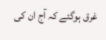غرق ہوگئے کہ آج ان کی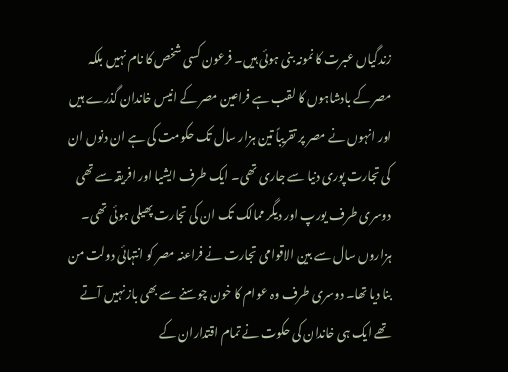زندگیاں عبرت کا نمونہ بنی ہوئی ہیں۔ فرعون کسی شخص کا نام نہیں بلکہ مصر کے بادشاہوں کا لقب ہے فراعین مصر کے انیس خاندان گذرے ہیں اور انہوں نے مصر پر تقریباً تین ہزار سال تک حکومت کی ہے ان دنوں ان کی تجارت پوری دنیا سے جاری تھی۔ ایک طرف ایشیا اور افریقہ سے تھی دوسری طرف یورپ اور دیگر ممالک تک ان کی تجارت پھیلی ہوئی تھی۔ ہزاروں سال سے بین الاقوامی تجارت نے فراعنہ مصر کو انتہائی دولت من بنا دیا تھا۔ دوسری طرف وہ عوام کا خون چوسنے سے بھی باز نہیں آتے تھے ایک ہی خاندان کی حکوت نے تمام اقتداران کے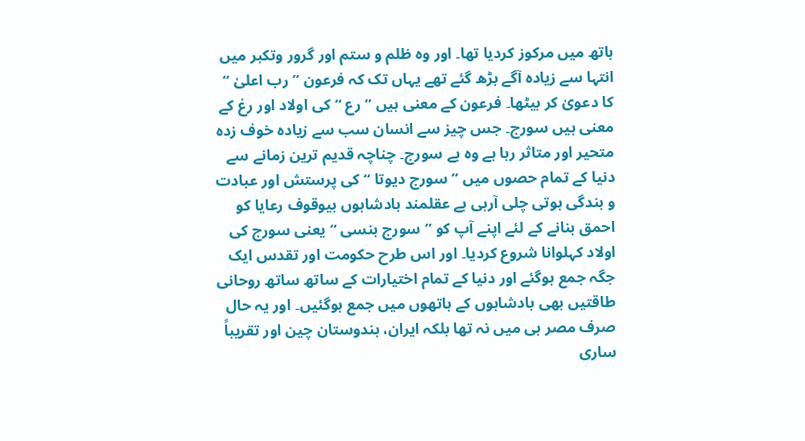ہاتھ میں مرکوز کردیا تھا۔ اور وہ ظلم و ستم اور گرور وتکبر میں انتہا سے زیادہ آگے بڑھ گئے تھے یہاں تک کہ فرعون ” رب اعلیٰ “ کا دعویٰ کر بیٹھا۔ فرعون کے معنی ہیں ” رع “ کی اولاد اور رغ کے معنی ہیں سورج۔ جس چیز سے انسان سب سے زیادہ خوف زدہ متحیر اور متاثر رہا ہے وہ ہے سورج۔ چناچہ قدیم ترین زمانے سے دنیا کے تمام حصوں میں ” سورج دیوتا “ کی پرستش اور عبادت و بندگی ہوتی چلی آرہی ہے عقلمند بادشاہوں بیوقوف رعایا کو احمق بنانے کے لئے اپنے آپ کو ” سورج بنسی “ یعنی سورج کی اولاد کہلوانا شروع کردیا۔ اور اس طرح حکومت اور تقدس ایک جگہ جمع ہوگئے اور دنیا کے تمام اختیارات کے ساتھ ساتھ روحانی طاقتیں بھی بادشاہوں کے ہاتھوں میں جمع ہوگئیں۔ اور یہ حال صرف مصر ہی میں نہ تھا بلکہ ایران، ہندوستان چین اور تقریباً ساری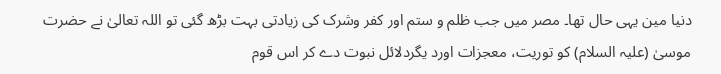دنیا مین یہی حال تھا۔ مصر میں جب ظلم و ستم اور کفر وشرک کی زیادتی بہت بڑھ گئی تو اللہ تعالیٰ نے حضرت موسیٰ (علیہ السلام) کو توریت، معجزات اورد یگردلائل نبوت دے کر اس قوم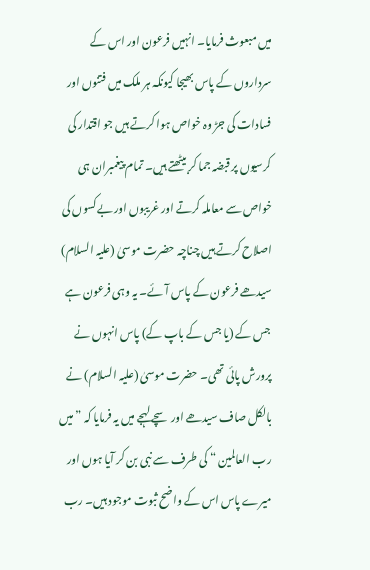میں مبعوث فرمایا۔ انہیں فرعون اور اس کے سرداروں کے پاس بھیجا کیونکہ ہر ملک میں فتنوں اور فسادات کی جڑ وہ خواص ہوا کرتے ہیں جو اقتدار کی کرسیوں پر قبضہ جما کر بیٹھتے ہیں۔ تمام پیغمبران ہی خواص سے معاملہ کرتے اور غریبوں اور بےکسوں کی اصلاح کرتے ہیں چناچہ حضرت موسیٰ (علیہ السلام) سیدھے فرعون کے پاس آئے۔ یہ وہی فرعون ہے جس کے (یا جس کے باپ کے) پاس انہوں نے پرورش پائی تھی۔ حضرت موسیٰ (علیہ السلام) نے بالکل صاف سیدھے اور سچے لہجے میں یہ فرمایا کہ ” میں رب العالمین “ کی طرف سے نبی بن کر آیا ہوں اور میرے پاس اس کے واضح ثبوت موجود ہیں۔ رب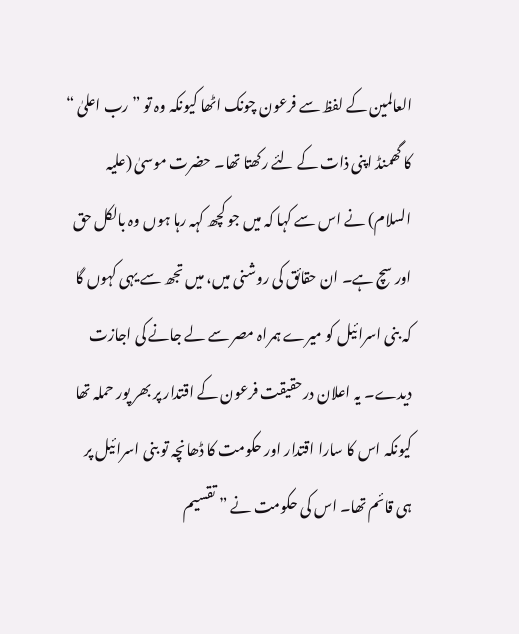العالمین کے لفظ سے فرعون چونک اٹھا کیونکہ وہ تو ” رب اعلیٰ “ کا گھمنڈ اپنی ذات کے لئے رکھتا تھا۔ حضرت موسیٰ (علیہ السلام) نے اس سے کہا کہ میں جو کچھ کہہ رہا ہوں وہ بالکل حق اور سچ ہے۔ ان حقائق کی روشنی میں، میں تجھ سے یہی کہوں گا کہ بنی اسرائیل کو میرے ہمراہ مصر سے لے جانے کی اجازت دیدے۔ یہ اعلان درحقیقت فرعون کے اقتدار پر بھر پور حملہ تھا کیونکہ اس کا سارا اقتدار اور حکومت کا ڈھانچہ تو بنی اسرائیل پر ہی قائم تھا۔ اس کی حکومت نے ” تقسیم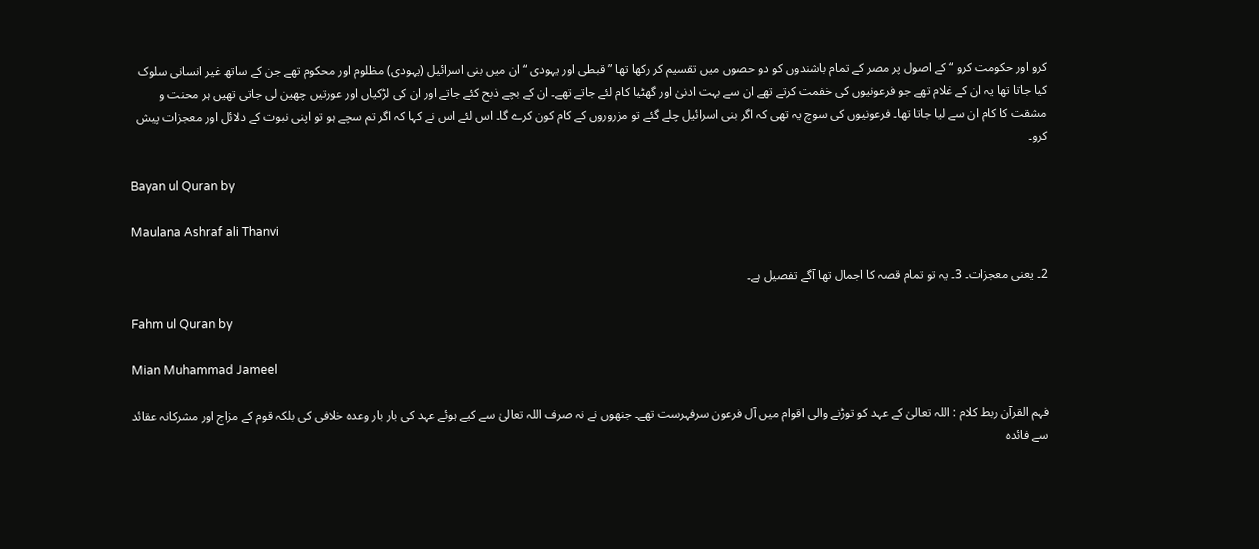کرو اور حکومت کرو “ کے اصول پر مصر کے تمام باشندوں کو دو حصوں میں تقسیم کر رکھا تھا ” قبطی اور یہودی “ ان میں بنی اسرائیل (یہودی) مظلوم اور محکوم تھے جن کے ساتھ غیر انسانی سلوک کیا جاتا تھا یہ ان کے غلام تھے جو فرعونیوں کی خفمت کرتے تھے ان سے بہت ادنیٰ اور گھٹیا کام لئے جاتے تھے۔ ان کے بچے ذبح کئے جاتے اور ان کی لڑکیاں اور عورتیں چھین لی جاتی تھیں ہر محنت و مشقت کا کام ان سے لیا جاتا تھا۔ فرعونیوں کی سوچ یہ تھی کہ اگر بنی اسرائیل چلے گئے تو مزروروں کے کام کون کرے گا۔ اس لئے اس نے کہا کہ اگر تم سچے ہو تو اپنی نبوت کے دلائل اور معجزات پیش کرو۔

Bayan ul Quran by

Maulana Ashraf ali Thanvi

2۔ یعنی معجزات۔ 3۔ یہ تو تمام قصہ کا اجمال تھا آگے تفصیل ہے۔

Fahm ul Quran by

Mian Muhammad Jameel

فہم القرآن ربط کلام : اللہ تعالیٰ کے عہد کو توڑنے والی اقوام میں آل فرعون سرفہرست تھے۔ جنھوں نے نہ صرف اللہ تعالیٰ سے کیے ہوئے عہد کی بار بار وعدہ خلافی کی بلکہ قوم کے مزاج اور مشرکانہ عقائد سے فائدہ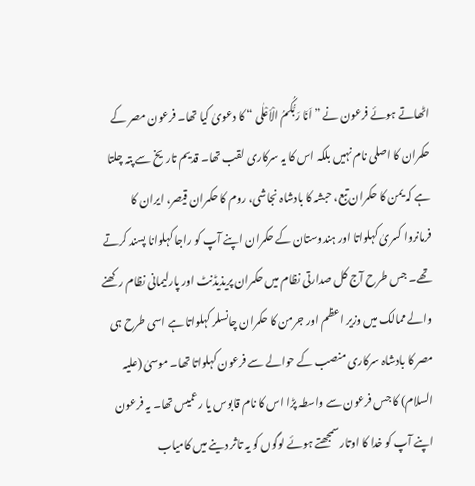اٹھاتے ہوئے فرعون نے ” اَنَا رَبُّکُمُ الْاَعْلٰی “ کا دعویٰ کیا تھا۔ فرعون مصر کے حکمران کا اصلی نام نہیں بلکہ اس کا یہ سرکاری لقب تھا۔ قدیم تاریخ سے پتہ چلتا ہے کہ یمن کا حکمران تبع، حبشہ کا بادشاہ نجاشی، روم کا حکمران قیصر، ایران کا فرمانروا کسریٰ کہلواتا اور ہندوستان کے حکمران اپنے آپ کو راجا کہلوانا پسند کرتے تھے۔ جس طرح آج کل صدارتی نظام میں حکمران پریذیڈنٹ اور پارلیمانی نظام رکھنے والے ممالک میں وزیر اعظم اور جرمن کا حکمران چانسلر کہلواتا ہے اسی طرح ہی مصر کا بادشاہ سرکاری منصب کے حوالے سے فرعون کہلواتا تھا۔ موسیٰ (علیہ السلام) کا جس فرعون سے واسطہ پڑا اس کا نام قابوس یا رعمیس تھا۔ یہ فرعون اپنے آپ کو خدا کا اوتار سمجھتے ہوئے لوگوں کو یہ تاثر دینے میں کامیاب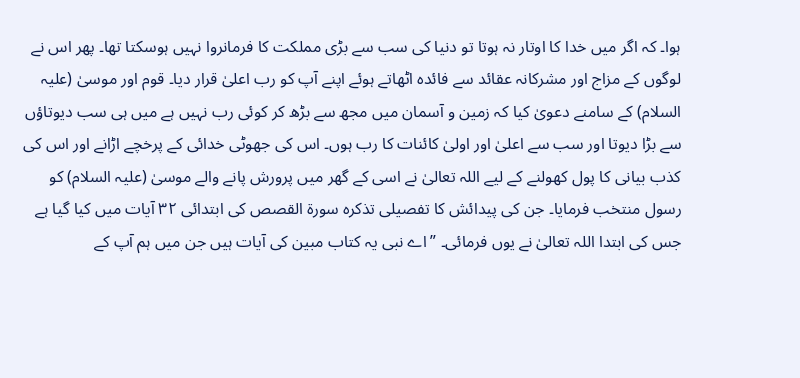ہوا۔ کہ اگر میں خدا کا اوتار نہ ہوتا تو دنیا کی سب سے بڑی مملکت کا فرمانروا نہیں ہوسکتا تھا۔ پھر اس نے لوگوں کے مزاج اور مشرکانہ عقائد سے فائدہ اٹھاتے ہوئے اپنے آپ کو رب اعلیٰ قرار دیا۔ قوم اور موسیٰ (علیہ السلام) کے سامنے دعویٰ کیا کہ زمین و آسمان میں مجھ سے بڑھ کر کوئی رب نہیں ہے میں ہی سب دیوتاؤں سے بڑا دیوتا اور سب سے اعلیٰ اور اولیٰ کائنات کا رب ہوں۔ اس کی جھوٹی خدائی کے پرخچے اڑانے اور اس کی کذب بیانی کا پول کھولنے کے لیے اللہ تعالیٰ نے اسی کے گھر میں پرورش پانے والے موسیٰ (علیہ السلام) کو رسول منتخب فرمایا۔ جن کی پیدائش کا تفصیلی تذکرہ سورة القصص کی ابتدائی ٣٢ آیات میں کیا گیا ہے جس کی ابتدا اللہ تعالیٰ نے یوں فرمائی۔ ” اے نبی یہ کتاب مبین کی آیات ہیں جن میں ہم آپ کے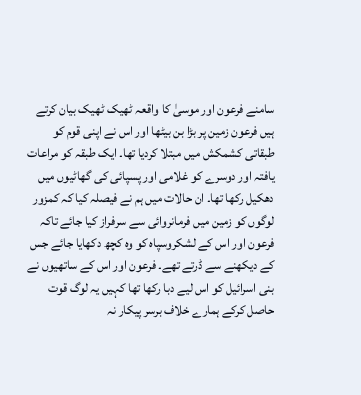سامنے فرعون اور موسیٰ کا واقعہ ٹھیک ٹھیک بیان کرتے ہیں فرعون زمین پر بڑا بن بیٹھا اور اس نے اپنی قوم کو طبقاتی کشمکش میں مبتلا کردیا تھا۔ ایک طبقہ کو مراعات یافتہ اور دوسرے کو غلامی اور پسپائی کی گھاٹیوں میں دھکیل رکھا تھا۔ ان حالات میں ہم نے فیصلہ کیا کہ کمزور لوگوں کو زمین میں فرمانروائی سے سرفراز کیا جائے تاکہ فرعون اور اس کے لشکروسپاہ کو وہ کچھ دکھایا جائے جس کے دیکھنے سے ڈرتے تھے۔ فرعون اور اس کے ساتھیوں نے بنی اسرائیل کو اس لیے دبا رکھا تھا کہیں یہ لوگ قوت حاصل کرکے ہمارے خلاف برسر پیکار نہ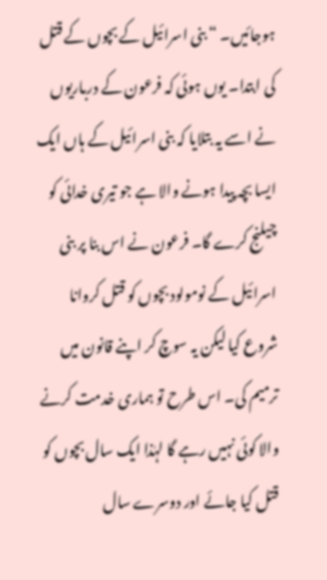ہوجائیں۔ “ بنی اسرائیل کے بچوں کے قتل کی ابتدا۔ یوں ہوئی کہ فرعون کے درباریوں نے اسے یہ بتلایا کہ بنی اسرائیل کے ہاں ایک ایسا بچہ پیدا ہونے والا ہے جو تیری خدائی کو چیلنج کرے گا۔ فرعون نے اس بنا پر بنی اسرائیل کے نومولود بچوں کو قتل کروانا شروع کیا لیکن یہ سوچ کر اپنے قانون میں ترمیم کی۔ اس طرح تو ہماری خدمت کرنے والا کوئی نہیں رہے گا لہٰذا ایک سال بچوں کو قتل کیا جائے اور دوسرے سال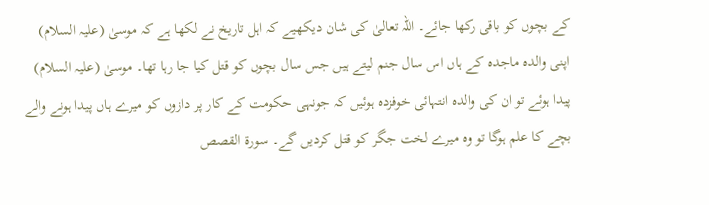کے بچوں کو باقی رکھا جائے۔ اللہ تعالیٰ کی شان دیکھیے کہ اہل تاریخ نے لکھا ہے کہ موسیٰ (علیہ السلام) اپنی والدہ ماجدہ کے ہاں اس سال جنم لیتے ہیں جس سال بچوں کو قتل کیا جا رہا تھا۔ موسیٰ (علیہ السلام) پیدا ہوئے تو ان کی والدہ انتہائی خوفزدہ ہوئیں کہ جونہی حکومت کے کار پر دازوں کو میرے ہاں پیدا ہونے والے بچے کا علم ہوگا تو وہ میرے لخت جگر کو قتل کردیں گے۔ سورة القصص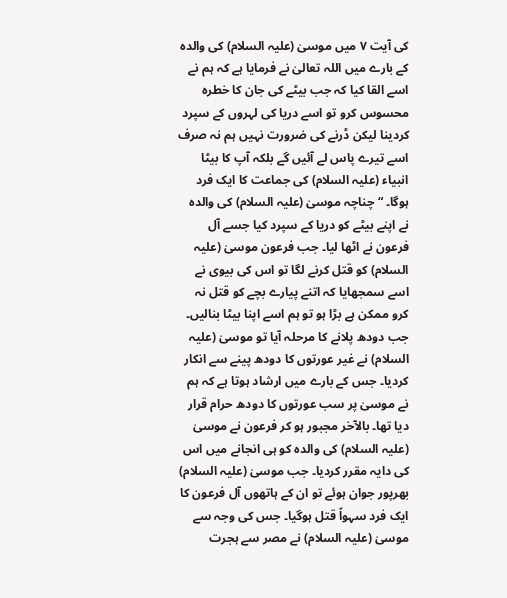کی آیت ٧ میں موسیٰ (علیہ السلام) کی والدہ کے بارے میں اللہ تعالیٰ نے فرمایا ہے کہ ہم نے اسے القا کیا کہ جب بیٹے کی جان کا خطرہ محسوس کرو تو اسے دریا کی لہروں کے سپرد کردینا لیکن ڈرنے کی ضرورت نہیں ہم نہ صرف اسے تیرے پاس لے آئیں گے بلکہ آپ کا بیٹا انبیاء (علیہ السلام) کی جماعت کا ایک فرد ہوگا۔ “ چناچہ موسیٰ (علیہ السلام) کی والدہ نے اپنے بیٹے کو دریا کے سپرد کیا جسے آل فرعون نے اٹھا لیا۔ جب فرعون موسیٰ (علیہ السلام) کو قتل کرنے لگا تو اس کی بیوی نے اسے سمجھایا کہ اتنے پیارے بچے کو قتل نہ کرو ممکن ہے بڑا ہو تو ہم اسے اپنا بیٹا بنالیں۔ جب دودھ پلانے کا مرحلہ آیا تو موسیٰ (علیہ السلام) نے غیر عورتوں کا دودھ پینے سے انکار کردیا۔ جس کے بارے میں ارشاد ہوتا ہے کہ ہم نے موسیٰ پر سب عورتوں کا دودھ حرام قرار دیا تھا۔ بالآخر مجبور ہو کر فرعون نے موسیٰ (علیہ السلام) کی والدہ کو ہی انجانے میں اس کی دایہ مقرر کردیا۔ جب موسیٰ (علیہ السلام) بھرپور جوان ہوئے تو ان کے ہاتھوں آل فرعون کا ایک فرد سہواً قتل ہوگیا۔ جس کی وجہ سے موسیٰ (علیہ السلام) نے مصر سے ہجرت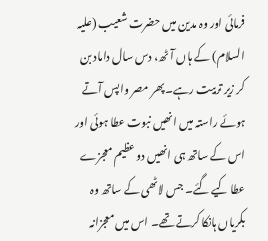فرمائی اور وہ مدین میں حضرت شعیب (علیہ السلام) کے ہاں آٹھ، دس سال داماد بن کر زیر تربیت رہے۔ پھر مصر واپس آتے ہوئے راستہ میں انھیں نبوت عطا ہوئی اور اس کے ساتھ ہی انھیں دو عظیم معجزے عطا کیے گئے۔ جس لاٹھی کے ساتھ وہ بکریاں ہانکا کرتے تھے۔ اس میں معجزانہ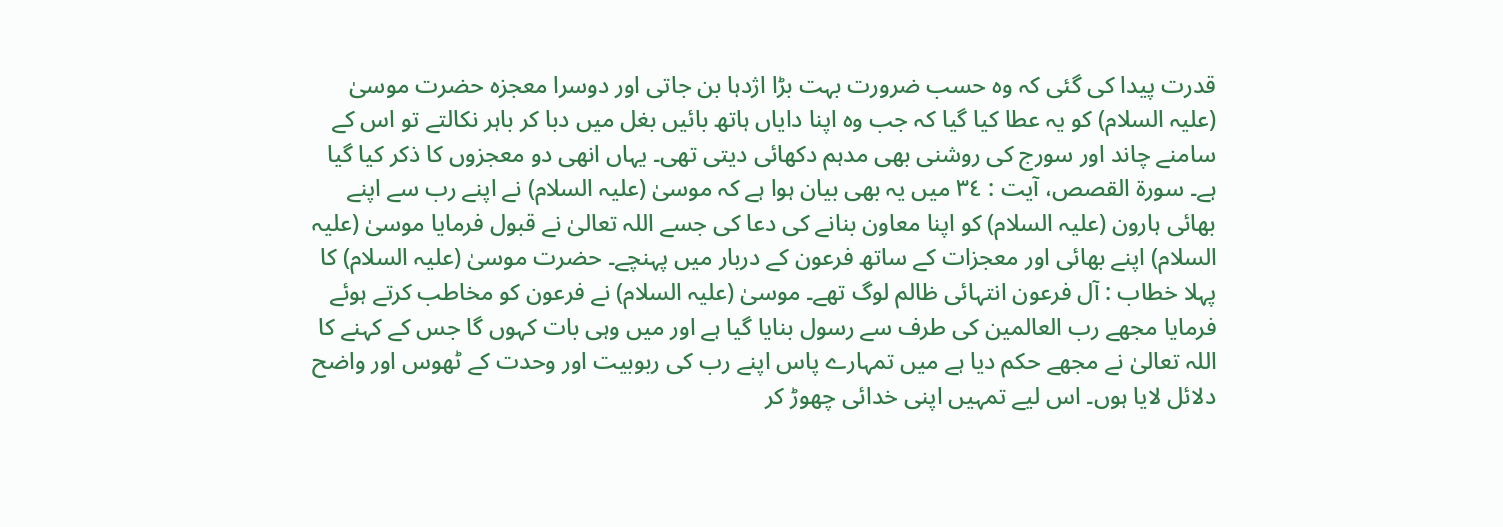قدرت پیدا کی گئی کہ وہ حسب ضرورت بہت بڑا اژدہا بن جاتی اور دوسرا معجزہ حضرت موسیٰ (علیہ السلام) کو یہ عطا کیا گیا کہ جب وہ اپنا دایاں ہاتھ بائیں بغل میں دبا کر باہر نکالتے تو اس کے سامنے چاند اور سورج کی روشنی بھی مدہم دکھائی دیتی تھی۔ یہاں انھی دو معجزوں کا ذکر کیا گیا ہے۔ سورة القصص، آیت : ٣٤ میں یہ بھی بیان ہوا ہے کہ موسیٰ (علیہ السلام) نے اپنے رب سے اپنے بھائی ہارون (علیہ السلام) کو اپنا معاون بنانے کی دعا کی جسے اللہ تعالیٰ نے قبول فرمایا موسیٰ (علیہ السلام) اپنے بھائی اور معجزات کے ساتھ فرعون کے دربار میں پہنچے۔ حضرت موسیٰ (علیہ السلام) کا پہلا خطاب : آل فرعون انتہائی ظالم لوگ تھے۔ موسیٰ (علیہ السلام) نے فرعون کو مخاطب کرتے ہوئے فرمایا مجھے رب العالمین کی طرف سے رسول بنایا گیا ہے اور میں وہی بات کہوں گا جس کے کہنے کا اللہ تعالیٰ نے مجھے حکم دیا ہے میں تمہارے پاس اپنے رب کی ربوبیت اور وحدت کے ٹھوس اور واضح دلائل لایا ہوں۔ اس لیے تمہیں اپنی خدائی چھوڑ کر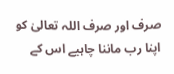صرف اور صرف اللہ تعالیٰ کو اپنا رب ماننا چاہیے اس کے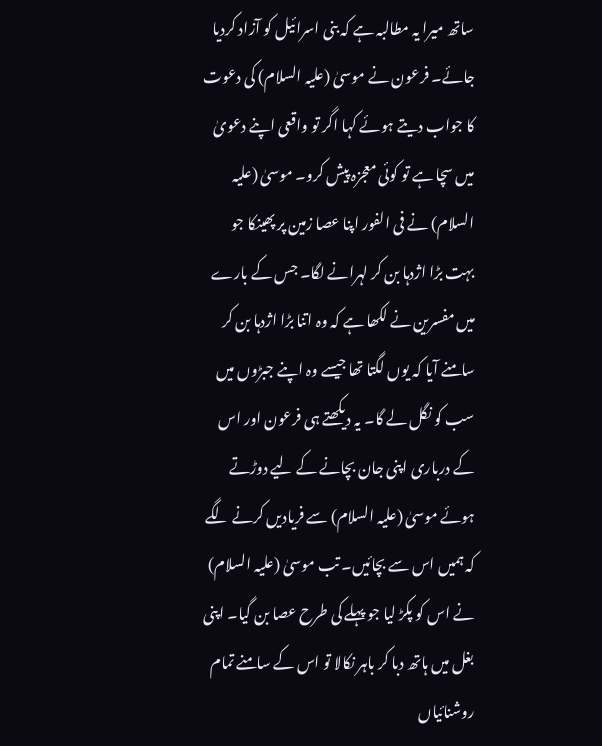ساتھ میرا یہ مطالبہ ہے کہ بنی اسرائیل کو آزاد کردیا جائے۔ فرعون نے موسیٰ (علیہ السلام) کی دعوت کا جواب دیتے ہوئے کہا اگر تو واقعی اپنے دعویٰ میں سچا ہے تو کوئی معجزہ پیش کرو۔ موسیٰ (علیہ السلام) نے فی الفور اپنا عصا زمین پر پھینکا جو بہت بڑا اژدہا بن کر لہرانے لگا۔ جس کے بارے میں مفسرین نے لکھا ہے کہ وہ اتنا بڑا اژدہا بن کر سامنے آیا کہ یوں لگتا تھا جیسے وہ اپنے جبڑوں میں سب کو نگل لے گا۔ یہ دیکھتے ہی فرعون اور اس کے درباری اپنی جان بچانے کے لیے دوڑتے ہوئے موسیٰ (علیہ السلام) سے فریادیں کرنے لگے کہ ہمیں اس سے بچائیں۔ تب موسیٰ (علیہ السلام) نے اس کو پکڑ لیا جو پہلے کی طرح عصا بن گیا۔ اپنی بغل میں ہاتھ دبا کر باہر نکالا تو اس کے سامنے تمام روشنائیاں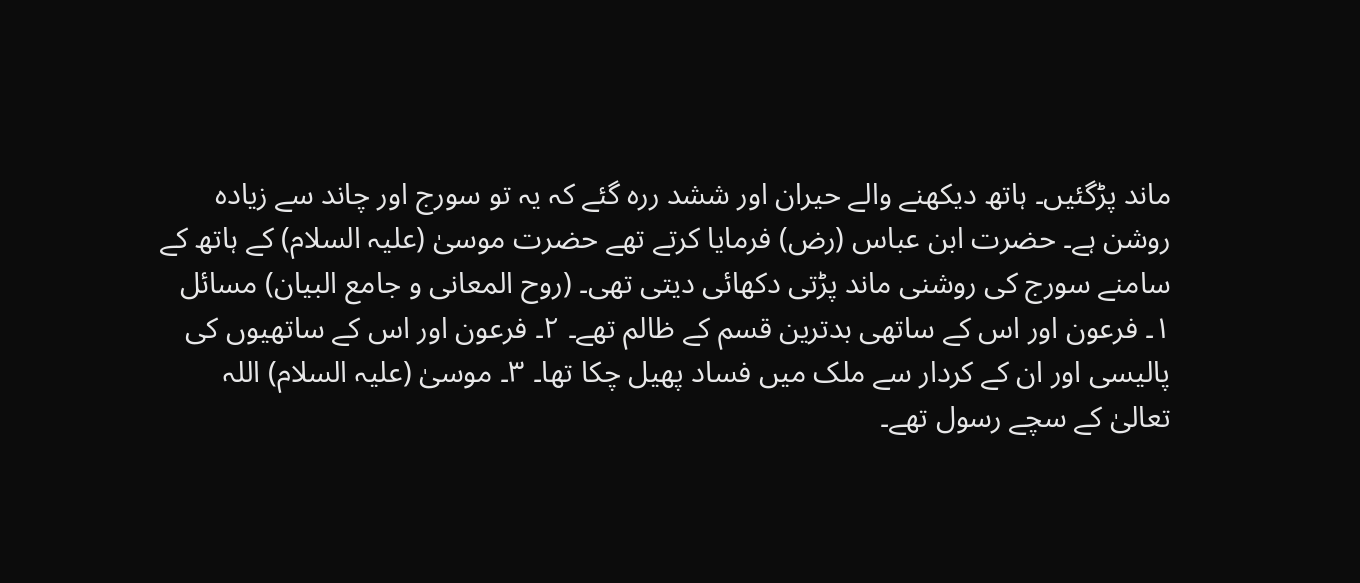ماند پڑگئیں۔ ہاتھ دیکھنے والے حیران اور ششد ررہ گئے کہ یہ تو سورج اور چاند سے زیادہ روشن ہے۔ حضرت ابن عباس (رض) فرمایا کرتے تھے حضرت موسیٰ (علیہ السلام) کے ہاتھ کے سامنے سورج کی روشنی ماند پڑتی دکھائی دیتی تھی۔ (روح المعانی و جامع البیان) مسائل ١۔ فرعون اور اس کے ساتھی بدترین قسم کے ظالم تھے۔ ٢۔ فرعون اور اس کے ساتھیوں کی پالیسی اور ان کے کردار سے ملک میں فساد پھیل چکا تھا۔ ٣۔ موسیٰ (علیہ السلام) اللہ تعالیٰ کے سچے رسول تھے۔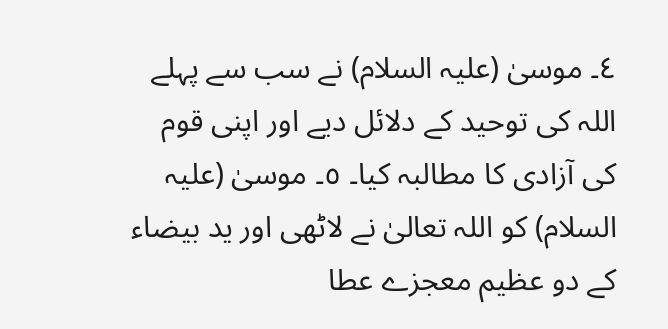٤۔ موسیٰ (علیہ السلام) نے سب سے پہلے اللہ کی توحید کے دلائل دیے اور اپنی قوم کی آزادی کا مطالبہ کیا۔ ٥۔ موسیٰ (علیہ السلام) کو اللہ تعالیٰ نے لاٹھی اور ید بیضاء کے دو عظیم معجزے عطا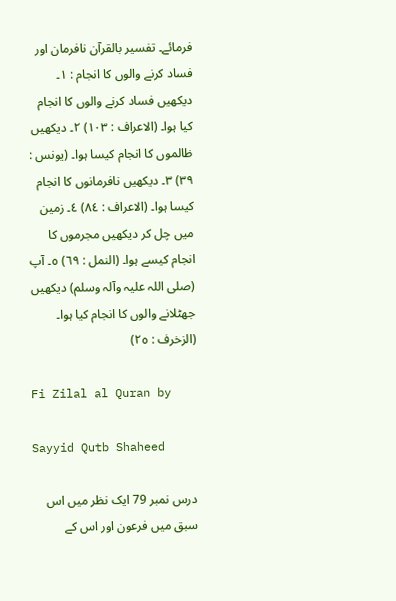فرمائے۔ تفسیر بالقرآن نافرمان اور فساد کرنے والوں کا انجام : ١۔ دیکھیں فساد کرنے والوں کا انجام کیا ہوا۔ (الاعراف : ١٠٣) ٢۔ دیکھیں ظالموں کا انجام کیسا ہوا۔ (یونس : ٣٩) ٣۔ دیکھیں نافرمانوں کا انجام کیسا ہوا۔ (الاعراف : ٨٤) ٤۔ زمین میں چل کر دیکھیں مجرموں کا انجام کیسے ہوا۔ (النمل : ٦٩) ٥۔ آپ (صلی اللہ علیہ وآلہ وسلم) دیکھیں جھٹلانے والوں کا انجام کیا ہوا۔ (الزخرف : ٢٥)

Fi Zilal al Quran by

Sayyid Qutb Shaheed

درس نمبر 79 ایک نظر میں اس سبق میں فرعون اور اس کے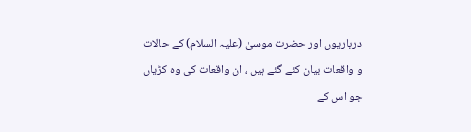درباریوں اور حضرت موسیٰ (علیہ السلام) کے حالات و واقعات بیان کئے گئے ہیں ، ان واقعات کی وہ کڑیاں جو اس کے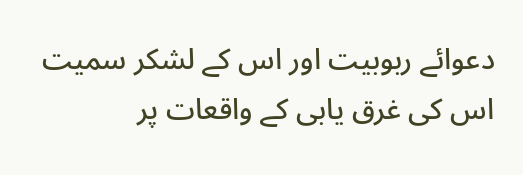دعوائے ربوبیت اور اس کے لشکر سمیت اس کی غرق یابی کے واقعات پر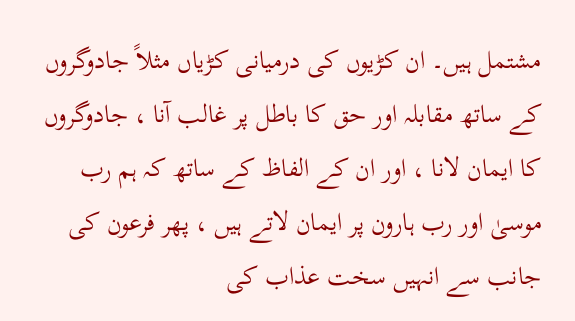مشتمل ہیں۔ ان کڑیوں کی درمیانی کڑیاں مثلاً جادوگروں کے ساتھ مقابلہ اور حق کا باطل پر غالب آنا ، جادوگروں کا ایمان لانا ، اور ان کے الفاظ کے ساتھ کہ ہم رب موسیٰ اور رب ہارون پر ایمان لاتے ہیں ، پھر فرعون کی جانب سے انہیں سخت عذاب کی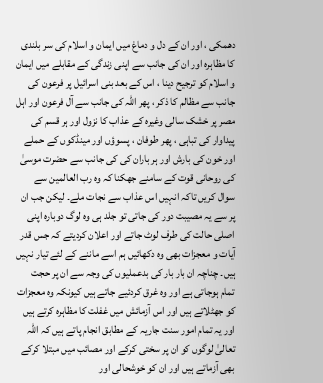دھمکی ، اور ان کے دل و دماغ میں ایمان و اسلام کی سر بلندی کا مظاہرہ اور ان کی جانب سے اپنی زندگی کے مقابلے میں ایمان و اسلام کو ترجیح دینا ، اس کے بعد بنی اسرائیل پر فرعون کی جانب سے مظالم کا ذکر ، پھر اللہ کی جانب سے آل فرعون اور اہل مصر پر خشک سالی وغیرہ کے عذاب کا نزول اور ہر قسم کی پیداوار کی تباہی ، پھر طوفان ، پسوؤں اور مینڈکوں کے حملے اور خون کی بارش اور ہر باران کی کی جانب سے حضرت موسیٰ کی روحانی قوت کے سامنے جھکنا کہ وہ رب العالمین سے سوال کریں تاکہ انہیں اس عذاب سے نجات ملے۔ لیکن جب ان پر سے یہ مصیبت دور کی جاتی تو جلد ہی وہ لوگ دوبارہ اپنی اصلی حالت کی طرف لوٹ جاتے اور اعلان کردیتے کہ جس قدر آیات و معجزات بھی وہ دکھائیں ہم اسے ماننے کے لئے تیار نہیں ہیں۔ چناچہ ان بار بار کی بدعملیوں کی وجہ سے ان پر حجت تمام ہوجاتی ہے اور وہ غرق کردئیے جاتے ہیں کیونکہ وہ معجزات کو جھٹلاتے ہیں اور اس آزمائش میں غفلت کا مظاہرہ کرتے ہیں اور یہ تمام امور سنت جاریہ کے مطابق انجام پاتے ہیں کہ اللہ تعالیٰ لوگوں کو ان پر سختی کرکے اور مصائب میں مبتلا کرکے بھی آزماتے ہیں اور ان کو خوشحالی اور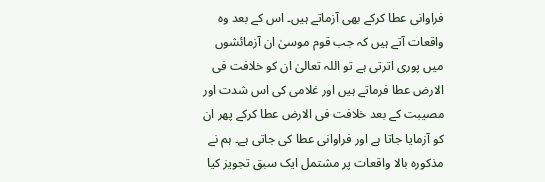فراوانی عطا کرکے بھی آزماتے ہیں۔ اس کے بعد وہ واقعات آتے ہیں کہ جب قوم موسیٰ ان آزمائشوں میں پوری اترتی ہے تو اللہ تعالیٰ ان کو خلافت فی الارض عطا فرماتے ہیں اور غلامی کی اس شدت اور مصیبت کے بعد خلافت فی الارض عطا کرکے پھر ان کو آزمایا جاتا ہے اور فراوانی عطا کی جاتی ہے۔ ہم نے مذکورہ بالا واقعات پر مشتمل ایک سبق تجویز کیا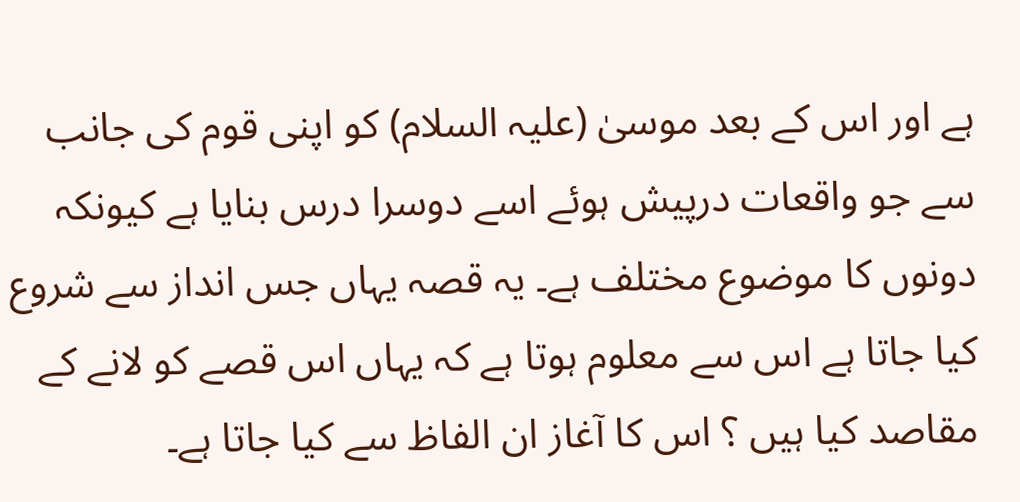ہے اور اس کے بعد موسیٰ (علیہ السلام) کو اپنی قوم کی جانب سے جو واقعات درپیش ہوئے اسے دوسرا درس بنایا ہے کیونکہ دونوں کا موضوع مختلف ہے۔ یہ قصہ یہاں جس انداز سے شروع کیا جاتا ہے اس سے معلوم ہوتا ہے کہ یہاں اس قصے کو لانے کے مقاصد کیا ہیں ؟ اس کا آغاز ان الفاظ سے کیا جاتا ہے۔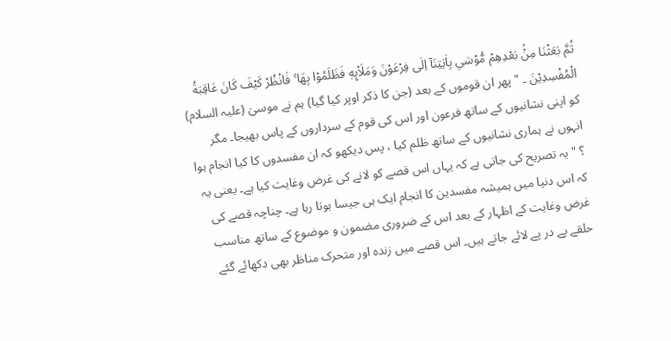ثُمَّ بَعَثْنَا مِنْۢ بَعْدِهِمْ مُّوْسٰي بِاٰيٰتِنَآ اِلٰى فِرْعَوْنَ وَمَلَا۟ىِٕهٖ فَظَلَمُوْا بِهَا ۚ فَانْظُرْ كَيْفَ كَانَ عَاقِبَةُ الْمُفْسِدِيْنَ ۔ " پھر ان قوموں کے بعد (جن کا ذکر اوپر کیا گیا) ہم نے موسیٰ (علیہ السلام) کو اپنی نشانیوں کے ساتھ فرعون اور اس کی قوم کے سرداروں کے پاس بھیجا۔ مگر انہوں نے ہماری نشانیوں کے ساتھ ظلم کیا ، پس دیکھو کہ ان مفسدوں کا کیا انجام ہوا ؟ " یہ تصریح کی جاتی ہے کہ یہاں اس قصے کو لانے کی غرض وغایت کیا ہے۔ یعنی یہ کہ اس دنیا میں ہمیشہ مفسدین کا انجام ایک ہی جیسا ہوتا رہا ہے۔ چناچہ قصے کی غرض وغایت کے اظہار کے بعد اس کے ضروری مضمون و موضوع کے ساتھ مناسب حلقے پے در پے لائے جاتے ہیں۔ اس قصے میں زندہ اور متحرک مناظر بھی دکھائے گئے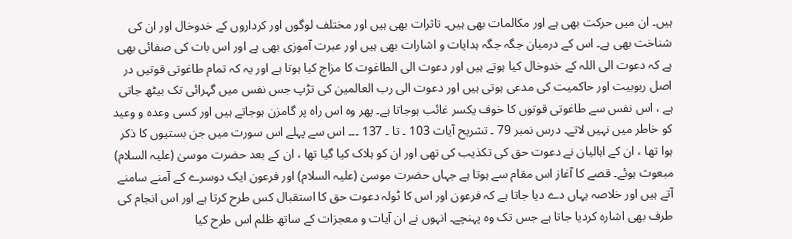ہیں۔ ان میں حرکت بھی ہے اور مکالمات بھی ہیں۔ تاثرات بھی ہیں اور مختلف لوگوں اور کرداروں کے خدوخال اور ان کی شناخت بھی ہے۔ اس کے درمیان جگہ جگہ ہدایات و اشارات بھی ہیں اور عبرت آموزی بھی ہے اور اس بات کی صفائی بھی ہے کہ دعوت الی اللہ کے خدوخال کیا ہوتے ہیں اور دعوت الی الطاغوت کا مزاج کیا ہوتا ہے اور یہ کہ تمام طاغوتی قوتیں در اصل ربوبیت اور حاکمیت کی مدعی ہوتی ہیں اور دعوت الی رب العالمین کی تڑپ جس نفس میں گہرائی تک بیٹھ جاتی ہے ، اس نفس سے طاغوتی قوتوں کا خوف یکسر غائب ہوجاتا ہے۔ پھر وہ اس راہ پر گامزن ہوجاتے ہیں اور کسی وعدہ و وعید کو خاطر میں نہیں لاتے۔ درس نمبر 79 ۔ تشریح آیات 103 ۔ تا ۔ 137 ۔۔۔ اس سے پہلے اس سورت میں جن بستیوں کا ذکر ہوا تھا ، ان کے اہالیان نے دعوت حق کی تکذیب کی تھی اور ان کو ہلاک کیا گیا تھا ، ان کے بعد حضرت موسیٰ (علیہ السلام) مبعوث ہوئے۔ قصے کا آغاز اس مقام سے ہوتا ہے جہاں حضرت موسیٰ (علیہ السلام) اور فرعون ایک دوسرے کے آمنے سامنے آتے ہیں اور خلاصہ یہاں دے دیا جاتا ہے کہ فرعون اور اس کا ٹولہ دعوت حق کا استقبال کس طرح کرتا ہے اور اس انجام کی طرف بھی اشارہ کردیا جاتا ہے جس تک وہ پہنچے۔ انہوں نے ان آیات و معجزات کے ساتھ ظلم اس طرح کیا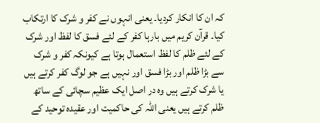کہ ان کا انکار کردیا۔ یعنی انہوں نے کفر و شرک کا ارتکاب کیا۔ قرآن کریم میں بارہا کفر کے لئے فسق کا لفظ اور شرک کے لئے ظلم کا لفظ استعمال ہوتا ہے کیونکہ کفر و شرک سے بڑا ظلم اور بڑا فسق اور نہیں ہے جو لوگ کفر کرتے ہیں یا شرک کرتے ہیں وہ در اصل ایک عظیم سچائی کے ساتھ ظلم کرتے ہیں یعنی اللہ کی حاکمیت اور عقیدہ توحید کے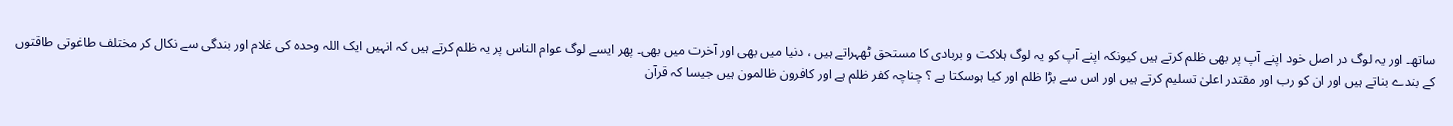ساتھ۔ اور یہ لوگ در اصل خود اپنے آپ پر بھی ظلم کرتے ہیں کیونکہ اپنے آپ کو یہ لوگ ہلاکت و بربادی کا مستحق ٹھہراتے ہیں ، دنیا میں بھی اور آخرت میں بھی۔ پھر ایسے لوگ عوام الناس پر یہ ظلم کرتے ہیں کہ انہیں ایک اللہ وحدہ کی غلام اور بندگی سے نکال کر مختلف طاغوتی طاقتوں کے بندے بناتے ہیں اور ان کو رب اور مقتدر اعلیٰ تسلیم کرتے ہیں اور اس سے بڑا ظلم اور کیا ہوسکتا ہے ؟ چناچہ کفر ظلم ہے اور کافرون ظالمون ہیں جیسا کہ قرآن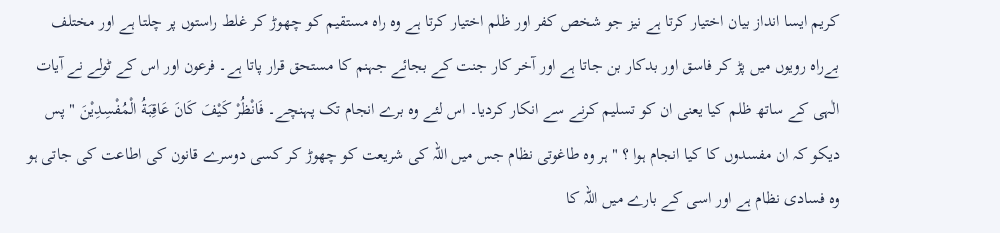کریم ایسا انداز بیان اختیار کرتا ہے نیز جو شخص کفر اور ظلم اختیار کرتا ہے وہ راہ مستقیم کو چھوڑ کر غلط راستوں پر چلتا ہے اور مختلف بےراہ رویوں میں پڑ کر فاسق اور بدکار بن جاتا ہے اور آخر کار جنت کے بجائے جہنم کا مستحق قرار پاتا ہے۔ فرعون اور اس کے ٹولے نے آیات الٰہی کے ساتھ ظلم کیا یعنی ان کو تسلیم کرنے سے انکار کردیا۔ اس لئے وہ برے انجام تک پہنچے۔ فَانْظُرْ كَيْفَ كَانَ عَاقِبَةُ الْمُفْسِدِيْنَ " پس دیکو کہ ان مفسدوں کا کیا انجام ہوا ؟ " ہر وہ طاغوتی نظام جس میں اللہ کی شریعت کو چھوڑ کر کسی دوسرے قانون کی اطاعت کی جاتی ہو وہ فسادی نظام ہے اور اسی کے بارے میں اللہ کا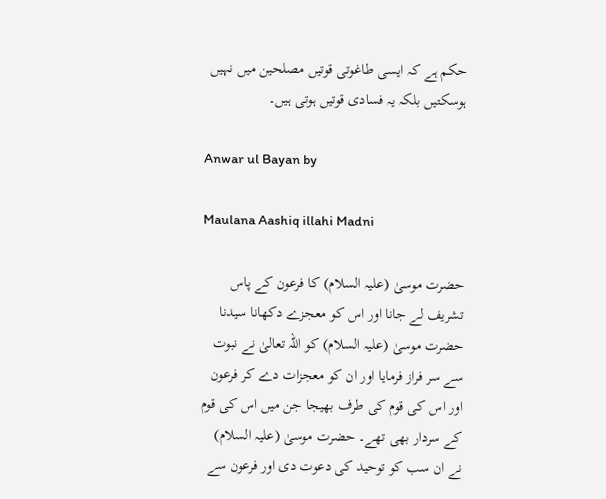حکم ہے کہ ایسی طاغوتی قوتیں مصلحین میں نہیں ہوسکتیں بلکہ یہ فسادی قوتیں ہوتی ہیں۔

Anwar ul Bayan by

Maulana Aashiq illahi Madni

حضرت موسیٰ (علیہ السلام) کا فرعون کے پاس تشریف لے جانا اور اس کو معجزے دکھانا سیدنا حضرت موسیٰ (علیہ السلام) کو اللہ تعالیٰ نے نبوت سے سر فراز فرمایا اور ان کو معجزات دے کر فرعون اور اس کی قوم کی طرف بھیجا جن میں اس کی قوم کے سردار بھی تھے۔ حضرت موسیٰ (علیہ السلام) نے ان سب کو توحید کی دعوت دی اور فرعون سے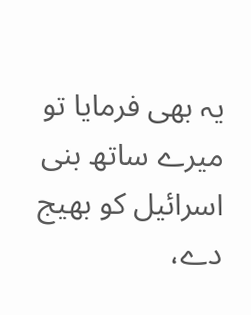یہ بھی فرمایا تو میرے ساتھ بنی اسرائیل کو بھیج دے،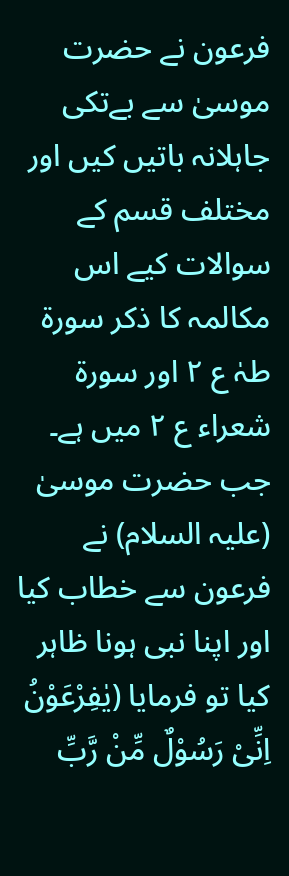فرعون نے حضرت موسیٰ سے بےتکی جاہلانہ باتیں کیں اور مختلف قسم کے سوالات کیے اس مکالمہ کا ذکر سورة طہٰ ع ٢ اور سورة شعراء ع ٢ میں ہے۔ جب حضرت موسیٰ (علیہ السلام) نے فرعون سے خطاب کیا اور اپنا نبی ہونا ظاہر کیا تو فرمایا (یٰفِرْعَوْنُ اِنِّیْ رَسُوْلٌ مِّنْ رَّبِّ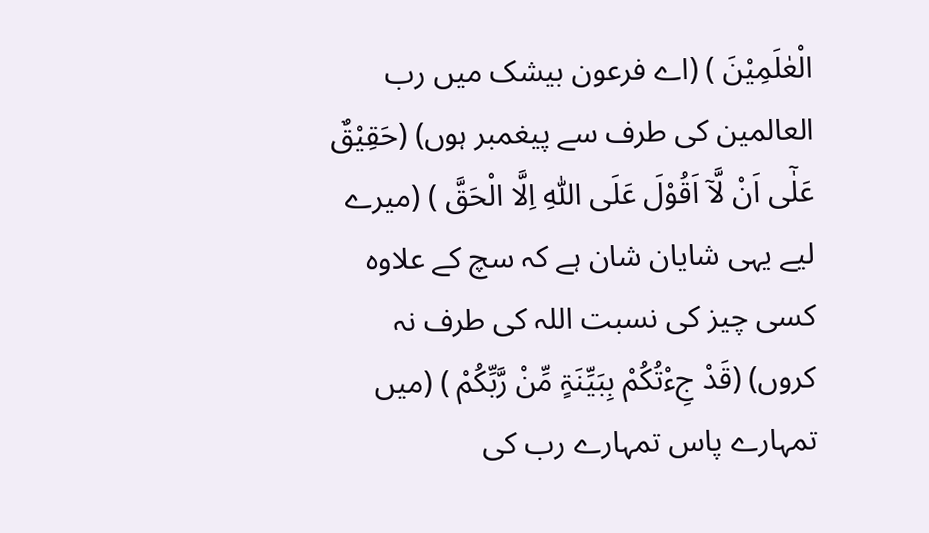الْعٰلَمِیْنَ ) (اے فرعون بیشک میں رب العالمین کی طرف سے پیغمبر ہوں) (حَقِیْقٌ عَلٰٓی اَنْ لَّآ اَقُوْلَ عَلَی اللّٰہِ اِلَّا الْحَقَّ ) (میرے لیے یہی شایان شان ہے کہ سچ کے علاوہ کسی چیز کی نسبت اللہ کی طرف نہ کروں) (قَدْ جِءْتُکُمْ بِبَیِّنَۃٍ مِّنْ رَّبِّکُمْ ) (میں تمہارے پاس تمہارے رب کی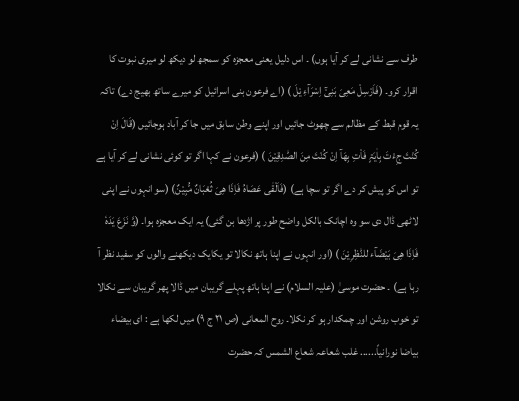طرف سے نشانی لے کر آیا ہوں) ۔ اس دلیل یعنی معجزہ کو سمجھ لو دیکھ لو میری نبوت کا اقرار کرو۔ (فَاَرْسِلْ مَعِیَ بَنِیْٓ اِسْرَآءِ یْلَ ) (اے فرعون بنی اسرائیل کو میرے ساتھ بھیج دے) تاکہ یہ قوم قبط کے مظالم سے چھوٹ جائیں اور اپنے وطن سابق میں جا کر آباد ہوجائیں (قَالَ اِنْ کُنْتَ جِءْتَ بِاٰیَۃٍ فَاْتِ بِھَآ اِنْ کُنْتَ مِنَ الصّٰدِقِیْنَ ) (فرعون نے کہا اگر تو کوئی نشانی لے کر آیا ہے تو اس کو پیش کر دے اگر تو سچا ہے) (فَاَلْقٰی عَصَاہُ فَاِذَا ھِیَ ثُعْبَانٌ مُّبِیْنٌ) (سو انہوں نے اپنی لاٹھی ڈال دی سو وہ اچانک بالکل واضح طور پر اژدھا بن گئی) یہ ایک معجزہ ہوا۔ (وَّ نَزَعَ یَدَہٗ فَاِذَا ھِیَ بَیْضَآء للنّٰظِرِیْنَ ) (اور انہوں نے اپنا ہاتھ نکالا تو یکایک دیکھنے والوں کو سفید نظر آ رہا ہے) ۔ حضرت موسیٰ (علیہ السلام) نے اپنا ہاتھ پہلے گریبان میں ڈالا پھر گریبان سے نکالا تو خوب روشن اور چمکدار ہو کر نکلا۔ روح المعانی (ص ٢١ ج ٩) میں لکھا ہے : ای بیضاء بیاضا نورانیاً...... غلب شعاعہ شعاع الشمس کہ حضرت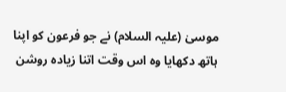موسیٰ (علیہ السلام) نے جو فرعون کو اپنا ہاتھ دکھایا وہ اس وقت اتنا زیادہ روشن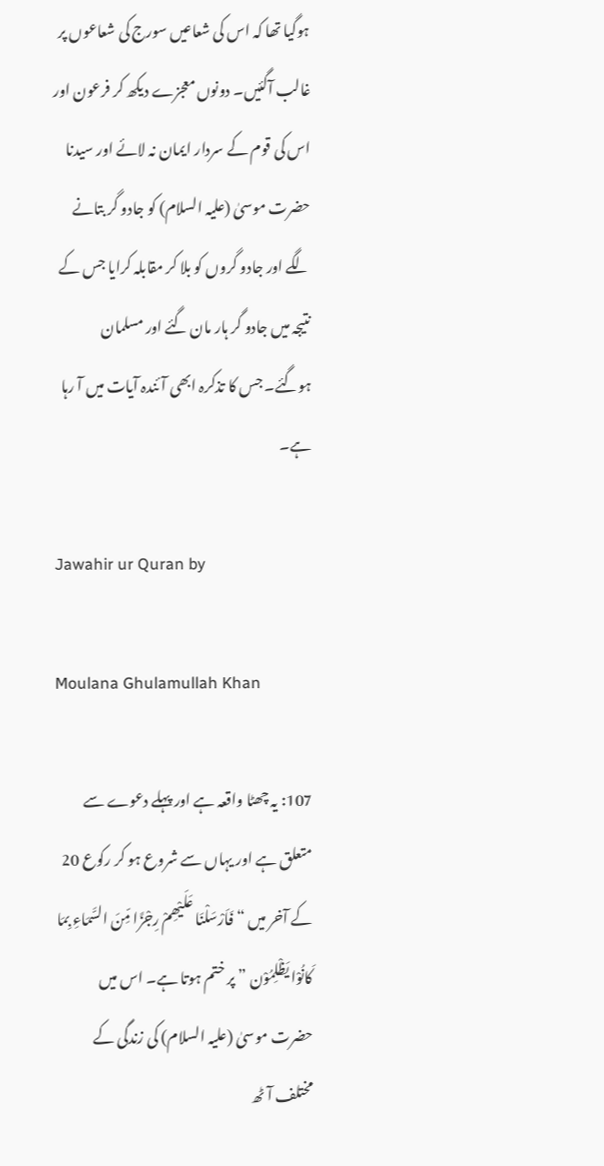ہوگیا تھا کہ اس کی شعاعیں سورج کی شعاعوں پر غالب آگئیں۔ دونوں معجزے دیکھ کر فرعون اور اس کی قوم کے سردار ایمان نہ لائے اور سیدنا حضرت موسیٰ (علیہ السلام) کو جادو گر بتانے لگے اور جادو گروں کو بلا کر مقابلہ کرایا جس کے نتیجہ میں جادو گر ہار مان گئے اور مسلمان ہوگئے۔ جس کا تذکرہ ابھی آئندہ آیات میں آ رہا ہے۔

Jawahir ur Quran by

Moulana Ghulamullah Khan

107: یہ چھٹا واقعہ ہے اور پہلے دعوے سے متعلق ہے اور یہاں سے شروع ہو کر رکوع 20 کے آخر میں “ فَاَرْسَلْنَا عَلَیْھِمْ رِجْزًا مِّنَ السَّمَاءِ بِمَا کَانُوْا یَظْلِمُوْن ” پر ختم ہوتا ہے۔ اس میں حضرت موسیٰ (علیہ السلام) کی زندگی کے مختلف آٹھ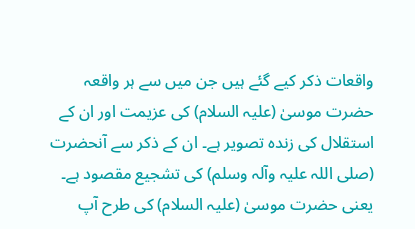واقعات ذکر کیے گئے ہیں جن میں سے ہر واقعہ حضرت موسیٰ (علیہ السلام) کی عزیمت اور ان کے استقلال کی زندہ تصویر ہے۔ ان کے ذکر سے آنحضرت (صلی اللہ علیہ وآلہ وسلم) کی تشجیع مقصود ہے۔ یعنی حضرت موسیٰ (علیہ السلام) کی طرح آپ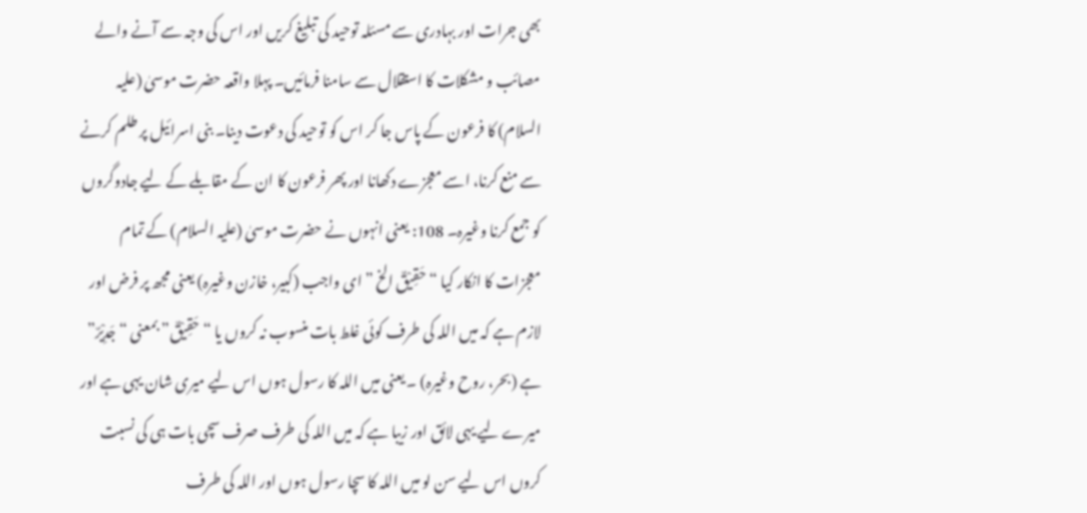بھی جرات اور بہادری سے مسئلہ توحید کی تبلیغ کریں اور اس کی وجہ سے آنے والے مصائب و مشکلات کا استقلال سے سامنا فرمائیں۔ پہلا واقعہ حضرت موسیٰ (علیہ السلام) کا فرعون کے پاس جا کر اس کو توحید کی دعوت دینا۔ بنی اسرائیل پر طلم کرنے سے منع کرنا، اسے معجزے دکھانا اور پھر فرعون کا ان کے مقابلے کے لیے جادوگروں کو جمع کرنا وغیرہ۔ 108: یعنی انہوں نے حضرت موسیٰ (علیہ السلام) کے تمام معجزات کا انکار کیا “ حَقِیْقٌ الخ ” ای واجب (کبیر، خازن وغیرہ) یعنی مجھ پر فرض اور لازم ہے کہ میں اللہ کی طرف کوئی غلط بات منسوب نہ کروں یا “ حَقِیْقٌ” بمعنی “ جَدِیْرٌ” ہے (بحر، روح وغیرہ) ۔ یعنی میں اللہ کا رسول ہوں اس لیے میری شان یہی ہے اور میرے لیے یہی لائق اور زیبا ہے کہ میں اللہ کی طرف صرف سچی بات ہی کی نسبت کروں اس لیے سن لو میں اللہ کا سچا رسول ہوں اور اللہ کی طرف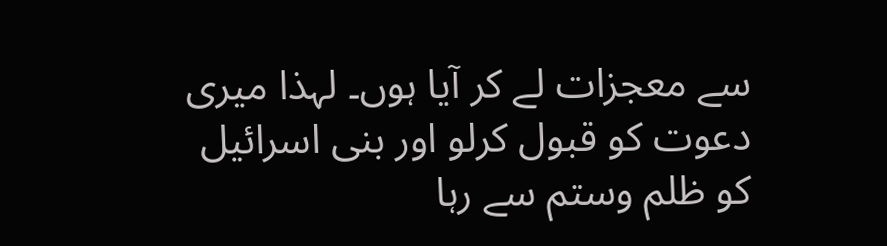سے معجزات لے کر آیا ہوں۔ لہذا میری دعوت کو قبول کرلو اور بنی اسرائیل کو ظلم وستم سے رہا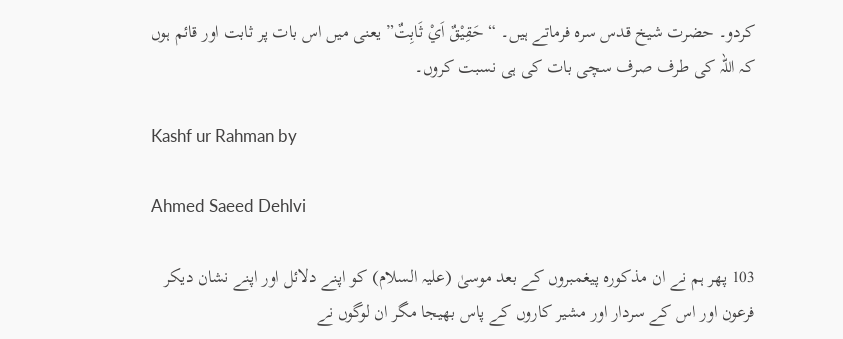کردو۔ حضرت شیخ قدس سرہ فرماتے ہیں۔ “ حَقِیْقٌ اَيْ ثَابِتٌ” یعنی میں اس بات پر ثابت اور قائم ہوں کہ اللہ کی طرف صرف سچی بات کی ہی نسبت کروں۔

Kashf ur Rahman by

Ahmed Saeed Dehlvi

103 پھر ہم نے ان مذکورہ پیغمبروں کے بعد موسیٰ (علیہ السلام) کو اپنے دلائل اور اپنے نشان دیکر فرعون اور اس کے سردار اور مشیر کاروں کے پاس بھیجا مگر ان لوگوں نے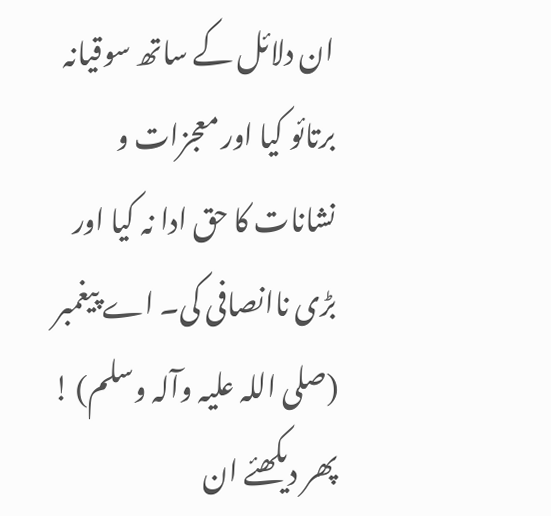ان دلائل کے ساتھ سوقیانہ برتائو کیا اور معجزات و نشانات کا حق ادا نہ کیا اور بڑی ناانصافی کی۔ اے پیغمبر (صلی اللہ علیہ وآلہ وسلم) ! پھر دیکھئے ان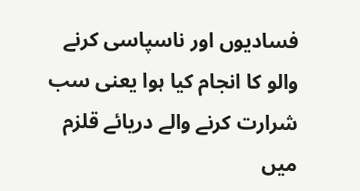فسادیوں اور ناسپاسی کرنے والو کا انجام کیا ہوا یعنی سب شرارت کرنے والے دریائے قلزم میں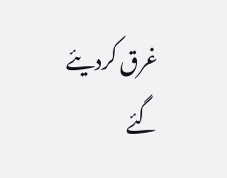غرق کردیئے گئے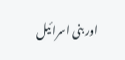اور بنی اسرائیل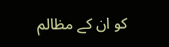کو ان کے مظالم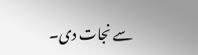سے نجات دی۔